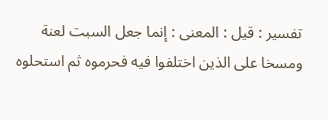تفسير : قيل : المعنى : إنما جعل السبت لعنة ومسخا على الذين اختلفوا فيه فحرموه ثم استحلوه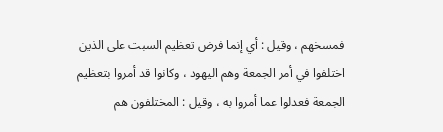فمسخهم ، وقيل : أي إنما فرض تعظيم السبت على الذين اختلفوا في أمر الجمعة وهم اليهود ، وكانوا قد أمروا بتعظيم الجمعة فعدلوا عما أمروا به ، وقيل : المختلفون هم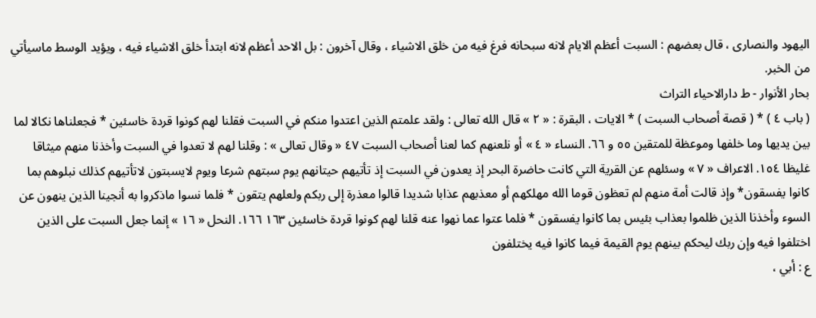اليهود والنصارى ، قال بعضهم : السبت أعظم الايام لانه سبحانه فرغ فيه من خلق الاشياء ، وقال آخرون : بل الاحد أعظم لانه ابتدأ خلق الاشياء فيه ، ويؤيد الوسط ماسيأتي من الخبر.
بحار الأنوار - ط دارالاحياء التراث
( باب ٤ ) * ( قصة أصحاب السبت ) * الايات ، البقرة : « ٢ » قال الله تعالى : ولقد علمتم الذين اعتدوا منكم في السبت فقلنا لهم كونوا قردة خاسئين * فجعلناها نكالا لما بين يديها وما خلفها وموعظة للمتقين ٥٥ و ٦٦. النساء « ٤ » أو نلعنهم كما لعنا أصحاب السبت ٤٧ « وقال تعالى » : وقلنا لهم لا تعدوا في السبت وأخذنا منهم ميثاقا غليظا ١٥٤. الاعراف « ٧ » وسئلهم عن القرية التي كانت حاضرة البحر إذ يعدون في السبت إذ تأتيهم حيتانهم يوم سبتهم شرعا ويوم لايسبتون لاتأتيهم كذلك نبلوهم بما كانوا يفسقون* وإذ قالت أمة منهم لم تعظون قوما الله مهلكهم أو معذبهم عذابا شديدا قالوا معذرة إلى ربكم ولعلهم يتقون * فلما نسوا ماذكروا به أنجينا الذين ينهون عن السوء وأخذنا الذين ظلموا بعذاب بئيس بما كانوا يفسقون * فلما عتوا عما نهوا عنه قلنا لهم كونوا قردة خاسئين ١٦٣ ١٦٦. النحل « ١٦ » إنما جعل السبت على الذين اختلفوا فيه وإن ربك ليحكم بينهم يوم القيمة فيما كانوا فيه يختلفون
ع : أبي ،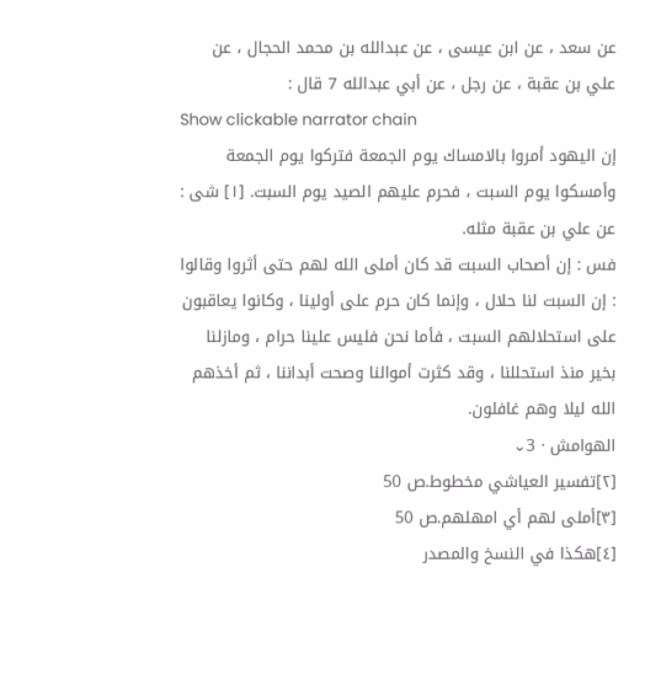عن سعد ، عن ابن عيسى ، عن عبدالله بن محمد الحجال ، عن علي بن عقبة ، عن رجل ، عن أبي عبدالله 7 قال :
Show clickable narrator chain
إن اليهود أمروا بالامساك يوم الجمعة فتركوا يوم الجمعة وأمسكوا يوم السبت ، فحرم عليهم الصيد يوم السبت. [١] شى : عن علي بن عقبة مثله.
فس : إن أصحاب السبت قد كان أملى الله لهم حتى أثروا وقالوا : إن السبت لنا حلال ، وإنما كان حرم على أولينا ، وكانوا يعاقبون على استحلالهم السبت ، فأما نحن فليس علينا حرام ، ومازلنا بخير منذ استحللنا ، وقد كثرت أموالنا وصحت أبداننا ، ثم أخذهم الله ليلا وهم غافلون.
الهوامش · 3⌄
[٢]تفسير العياشي مخطوط.ص 50
[٣]أملى لهم أي امهلهم.ص 50
[٤]هكذا في النسخ والمصدر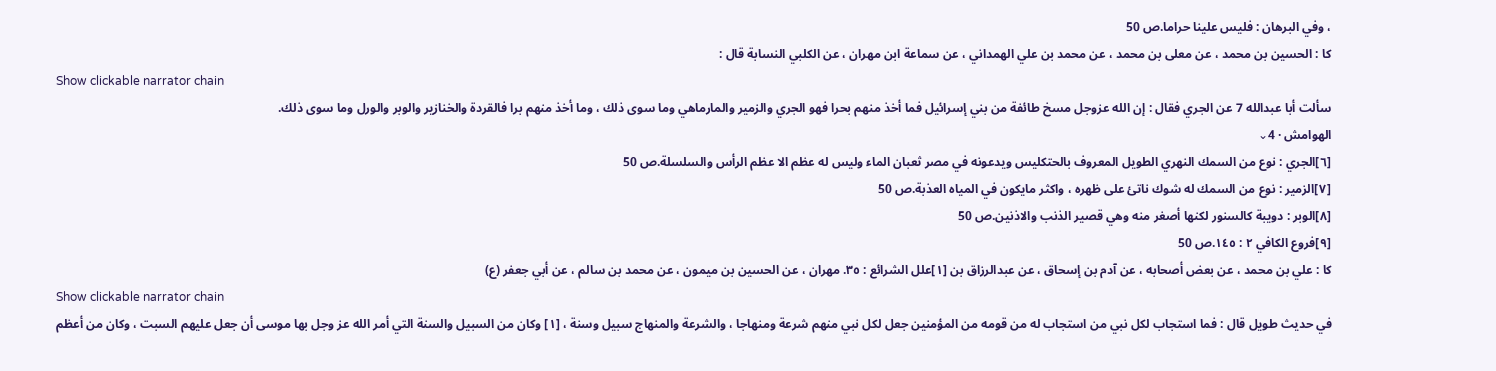، وفي البرهان : فليس علينا حراما.ص 50
كا : الحسين بن محمد ، عن معلى بن محمد ، عن محمد بن علي الهمداني ، عن سماعة ابن مهران ، عن الكلبي النسابة قال :
Show clickable narrator chain
سألت أبا عبدالله 7 عن الجري فقال : إن الله عزوجل مسخ طائفة من بني إسرائيل فما أخذ منهم بحرا فهو الجري والزمير والمارماهي وما سوى ذلك ، وما أخذ منهم برا فالقردة والخنازير والوبر والورل وما سوى ذلك.
الهوامش · 4⌄
[٦]الجري : نوع من السمك النهري الطويل المعروف بالحتكليس ويدعونه في مصر ثعبان الماء وليس له عظم الا عظم الرأس والسلسلة.ص 50
[٧]الزمير : نوع من السمك له شوك ناتئ على ظهره ، واكثر مايكون في المياه العذبة.ص 50
[٨]الوبر : دويبة كالسنور لكنها أصغر منه وهي قصير الذنب والاذنين.ص 50
[٩]فروع الكافي ٢ : ١٤٥.ص 50
كا : علي بن محمد ، عن بعض أصحابه ، عن آدم بن إسحاق ، عن عبدالرزاق بن [١]علل الشرائع : ٣٥. مهران ، عن الحسين بن ميمون ، عن محمد بن سالم ، عن أبي جعفر (ع)
Show clickable narrator chain
في حديث طويل قال : فما استجاب لكل نبي من استجاب له من قومه من المؤمنين جعل لكل نبي منهم شرعة ومنهاجا ، والشرعة والمنهاج سبيل وسنة ، [١] وكان من السبيل والسنة التي أمر الله عز وجل بها موسى أن جعل عليهم السبت ، وكان من أعظم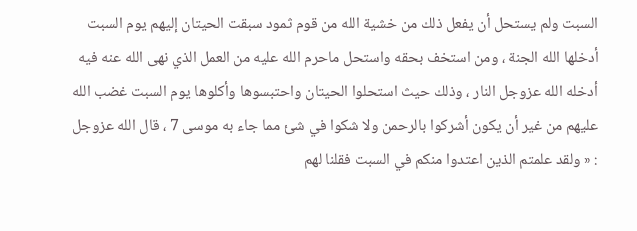السبت ولم يستحل أن يفعل ذلك من خشية الله من قوم ثمود سبقت الحيتان إليهم يوم السبت أدخلها الله الجنة ، ومن استخف بحقه واستحل ماحرم الله عليه من العمل الذي نهى الله عنه فيه أدخله الله عزوجل النار ، وذلك حيث استحلوا الحيتان واحتبسوها وأكلوها يوم السبت غضب الله عليهم من غير أن يكون أشركوا بالرحمن ولا شكوا في شئ مما جاء به موسى 7 ، قال الله عزوجل : « ولقد علمتم الذين اعتدوا منكم في السبت فقلنا لهم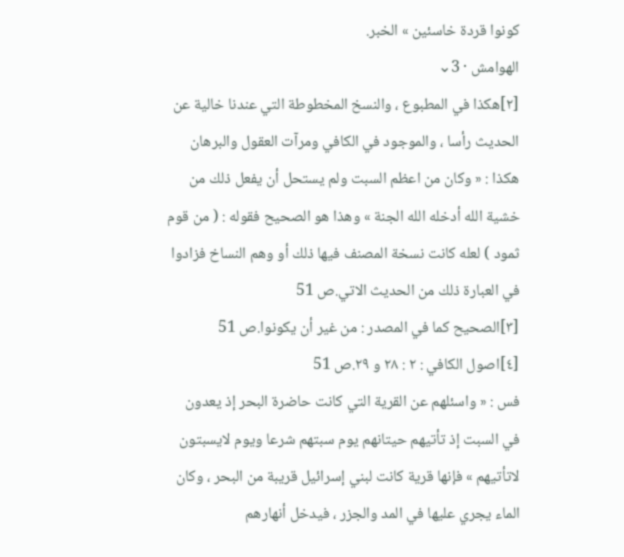كونوا قردة خاسئين » الخبر.
الهوامش · 3⌄
[٢]هكذا في المطبوع ، والنسخ المخطوطة التي عندنا خالية عن الحديث رأسا ، والموجود في الكافي ومرآت العقول والبرهان هكذا : « وكان من اعظم السبت ولم يستحل أن يفعل ذلك من خشية الله أدخله الله الجنة » وهذا هو الصحيح فقوله : ( من قوم ثمود ) لعله كانت نسخة المصنف فيها ذلك أو وهم النساخ فزادوا في العبارة ذلك من الحديث الاتي.ص 51
[٣]الصحيح كما في المصدر : من غير أن يكونوا.ص 51
[٤]اصول الكافي : ٢ : ٢٨ و ٢٩.ص 51
فس : « واسئلهم عن القرية التي كانت حاضرة البحر إذ يعدون في السبت إذ تأتيهم حيتانهم يوم سبتهم شرعا ويوم لايسبتون لاتأتيهم » فإنها قرية كانت لبني إسرائيل قريبة من البحر ، وكان الماء يجري عليها في المد والجزر ، فيدخل أنهارهم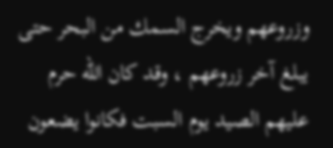وزروعهم ويخرج السمك من البحر حتى يبلغ آخر زروعهم ، وقد كان الله حرم عليهم الصيد يوم السبت فكانوا يضعون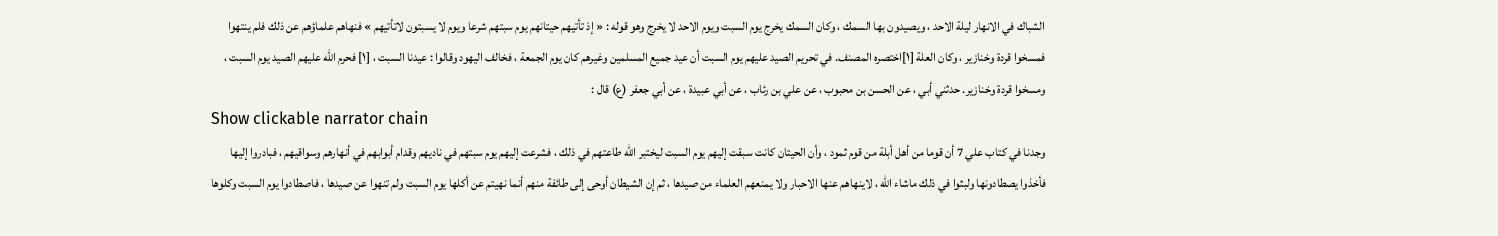الشباك في الانهار ليلة الاحد ، ويصيدون بها السمك ، وكان السمك يخرج يوم السبت ويوم الاحد لا يخرج وهو قوله : « إذ تأتيهم حيتانهم يوم سبتهم شرعا ويوم لا يسبتون لاتأتيهم » فنهاهم علماؤهم عن ذلك فلم ينتهوا فمسخوا قردة وخنازير ، وكان العلة [١]اختصره المصنف. في تحريم الصيد عليهم يوم السبت أن عيد جميع المسلمين وغيرهم كان يوم الجمعة ، فخالف اليهود وقالوا : عيدنا السبت ، [١] فحرم الله عليهم الصيد يوم السبت ، ومسخوا قردة وخنازير. حدثني أبي ، عن الحسن بن محبوب ، عن علي بن رئاب ، عن أبي عبيدة ، عن أبي جعفر (ع) قال :
Show clickable narrator chain
وجدنا في كتاب علي 7 أن قوما من أهل أبلة من قوم ثمود ، وأن الحيتان كانت سبقت إليهم يوم السبت ليختبر الله طاعتهم في ذلك ، فشرعت إليهم يوم سبتهم في ناديهم وقدام أبوابهم في أنهارهم وسواقيهم ، فبادروا إليها فأخذوا يصطادونها ولبثوا في ذلك ماشاء الله ، لاينهاهم عنها الاحبار ولا يمنعهم العلماء من صيدها ، ثم إن الشيطان أوحى إلى طائفة منهم أنما نهيتم عن أكلها يوم السبت ولم تنهوا عن صيدها ، فاصطادوا يوم السبت وكلوها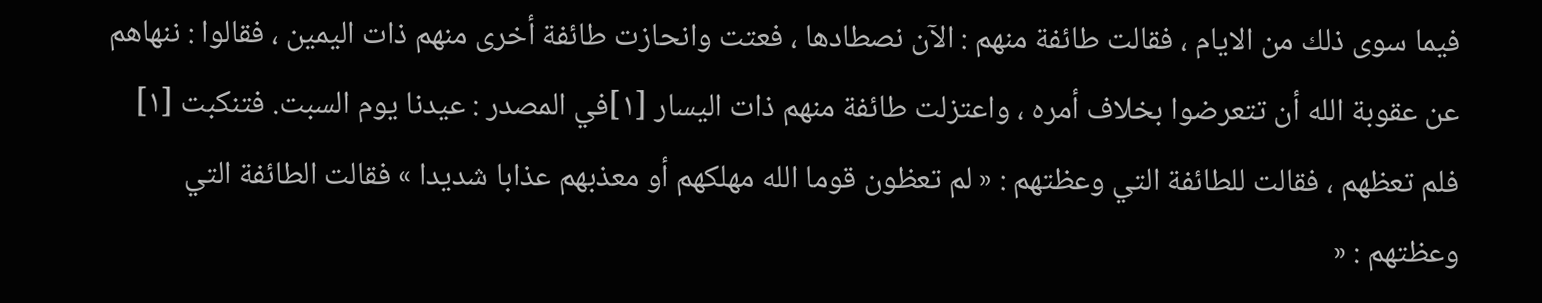فيما سوى ذلك من الايام ، فقالت طائفة منهم : الآن نصطادها ، فعتت وانحازت طائفة أخرى منهم ذات اليمين ، فقالوا : ننهاهم عن عقوبة الله أن تتعرضوا بخلاف أمره ، واعتزلت طائفة منهم ذات اليسار [١]في المصدر : عيدنا يوم السبت. فتنكبت [١] فلم تعظهم ، فقالت للطائفة التي وعظتهم : « لم تعظون قوما الله مهلكهم أو معذبهم عذابا شديدا » فقالت الطائفة التي وعظتهم : «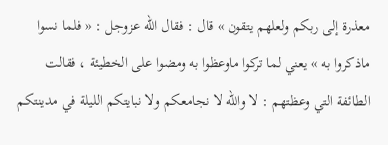معذرة إلى ربكم ولعلهم يتقون » قال : فقال الله عزوجل : « فلما نسوا ماذكروا به » يعني لما تركوا ماوعظوا به ومضوا على الخطيئة ، فقالت الطائفة التي وعظتهم : لا والله لا نجامعكم ولا نبايتكم الليلة في مدينتكم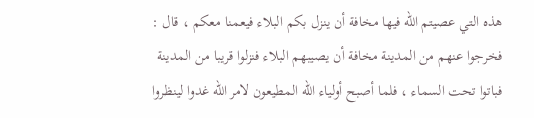هذه التي عصيتم الله فيها مخافة أن ينزل بكم البلاء فيعمنا معكم ، قال : فخرجوا عنهم من المدينة مخافة أن يصيبهم البلاء فنزلوا قريبا من المدينة فباتوا تحت السماء ، فلما أصبح أولياء الله المطيعون لامر الله غدوا لينظروا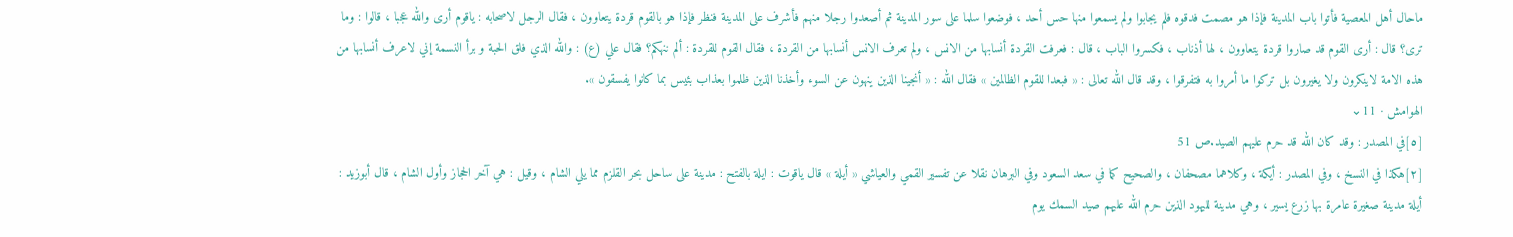ماحال أهل المعصية فأتوا باب المدينة فإذا هو مصمت فدقوه فلم يجابوا ولم يسمعوا منها حس أحد ، فوضعوا سلما على سور المدينة ثم أصعدوا رجلا منهم فأشرف على المدينة فنظر فإذا هو بالقوم قردة يتعاوون ، فقال الرجل لاصحابه : ياقوم أرى والله عجبا ، قالوا : وما ترى؟ قال : أرى القوم قد صاروا قردة يتعاوون ، لها أذناب ، فكسروا الباب ، قال : فعرفت القردة أنسابها من الانس ، ولم تعرف الانس أنسابها من القردة ، فقال القوم للقردة : ألم ننهكم؟ فقال علي (ع) : والله الذي فلق الحبة و برأ النسمة إني لاعرف أنسابها من هذه الامة لاينكرون ولا يغيرون بل تركوا ما أمروا به فتفرقوا ، وقد قال الله تعالى : « فبعدا للقوم الظالمين » فقال الله : « أنجينا الذين ينهون عن السوء وأخذنا الذين ظلموا بعذاب بئيس بما كانوا يفسقون ».
الهوامش · 11⌄
[٥]في المصدر : وقد كان الله قد حرم عليهم الصيد.ص 51
[٢]هكذا في النسخ ، وفي المصدر : أيكة ، وكلاهما مصحفان ، والصحيح كما في سعد السعود وفي البرهان نقلا عن تفسير القمي والعياشي « أيلة » قال ياقوت : ايلة بالفتح : مدينة على ساحل بحر القلزم مما يلي الشام ، وقيل : هي آخر الحجاز وأول الشام ، قال أبوزيد : أيلة مدينة صغيرة عامرة بها زرع يسير ، وهي مدينة لليهود الذين حرم الله عليهم صيد السمك يوم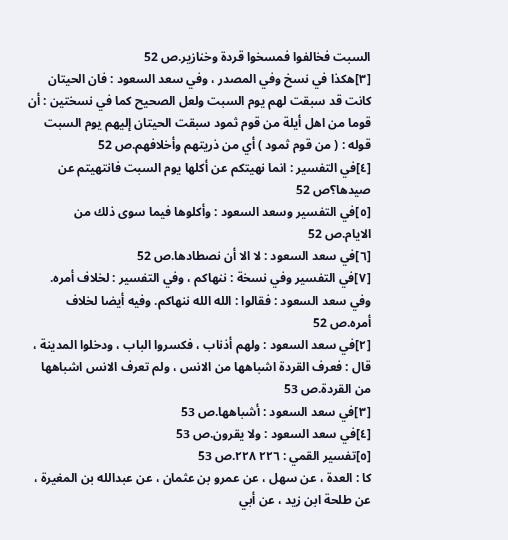السبت فخالفوا فمسخوا قردة وخنازير.ص 52
[٣]هكذا في نسخ وفي المصدر ، وفي سعد السعود : فان الحيتان كانت قد سبقت لهم يوم السبت ولعل الصحيح كما في نسختين : أن قوما من اهل أيلة من قوم ثمود سبقت الحيتان إليهم يوم السبت قوله : ( من قوم ثمود ) أي من ذريتهم وأخلافهم.ص 52
[٤]في التفسير : انما نهيتكم عن أكلها يوم السبت فانتهيتم عن صيدها؟ص 52
[٥]في التفسير وسعد السعود : وأكلوها فيما سوى ذلك من الايام.ص 52
[٦]في سعد السعود : لا الا أن نصطادها.ص 52
[٧]في التفسير وفي نسخة : ننهاكم ، وفي التفسير : لخلاف أمره. وفي سعد السعود : فقالوا : الله الله ننهاكم. وفيه أيضا لخلاف أمره.ص 52
[٢]في سعد السعود : ولهم أذناب ، فكسروا الباب ، ودخلوا المدينة ، قال : فعرف القردة اشباهها من الانس ، ولم تعرف الانس اشباهها من القردة.ص 53
[٣]في سعد السعود : أشباهها.ص 53
[٤]في سعد السعود : ولا يقرون.ص 53
[٥]تفسير القمي : ٢٢٦ ٢٢٨.ص 53
كا : العدة ، عن سهل ، عن عمرو بن عثمان ، عن عبدالله بن المغيرة ، عن طلحة ابن زيد ، عن أبي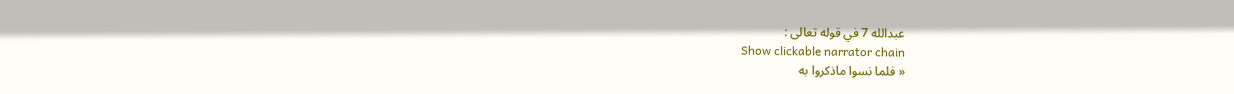عبدالله 7 في قوله تعالى :
Show clickable narrator chain
« فلما نسوا ماذكروا به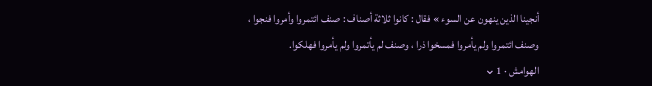أنجينا الذين ينهون عن السوء » فقال : كانوا ثلاثة أصناف : صنف ائتمروا وأمروا فنجوا ، وصنف ائتمروا ولم يأمروا فمسخوا ذرا ، وصنف لم يأتمروا ولم يأمروا فهلكوا.
الهوامش · 1⌄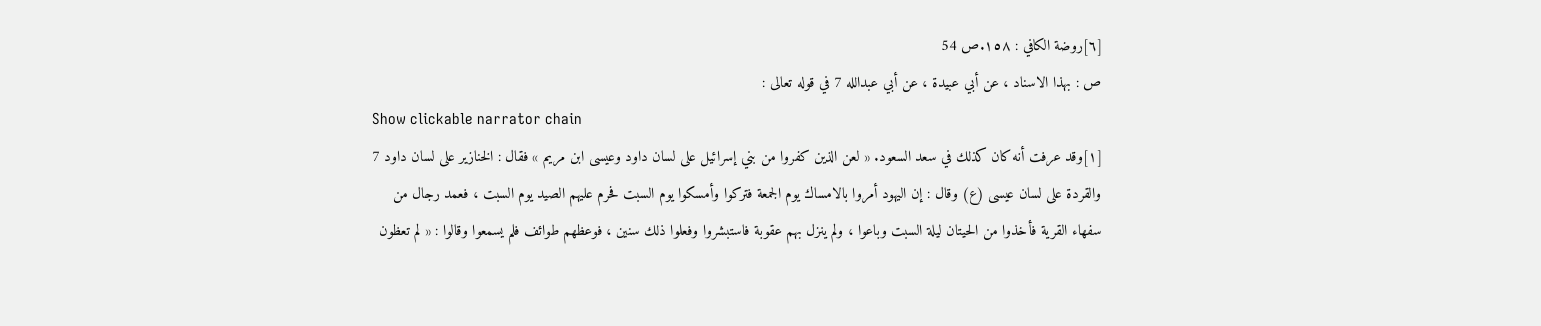[٦]روضة الكافي : ١٥٨.ص 54
ص : بهذا الاسناد ، عن أبي عبيدة ، عن أبي عبدالله 7 في قوله تعالى :
Show clickable narrator chain
[١]وقد عرفت أنه كان كذلك في سعد السعود. « لعن الذين كفروا من بني إسرائيل على لسان داود وعيسى ابن مريم » فقال : الخنازير على لسان داود 7 والقردة على لسان عيسى (ع) وقال : إن اليهود أمروا بالامساك يوم الجمعة فتركوا وأمسكوا يوم السبت فحرم عليهم الصيد يوم السبت ، فعمد رجال من سفهاء القرية فأخذوا من الحيتان ليلة السبت وباعوا ، ولم ينزل بهم عقوبة فاستبشروا وفعلوا ذلك سنين ، فوعظهم طوائف فلم يسمعوا وقالوا : « لم تعظون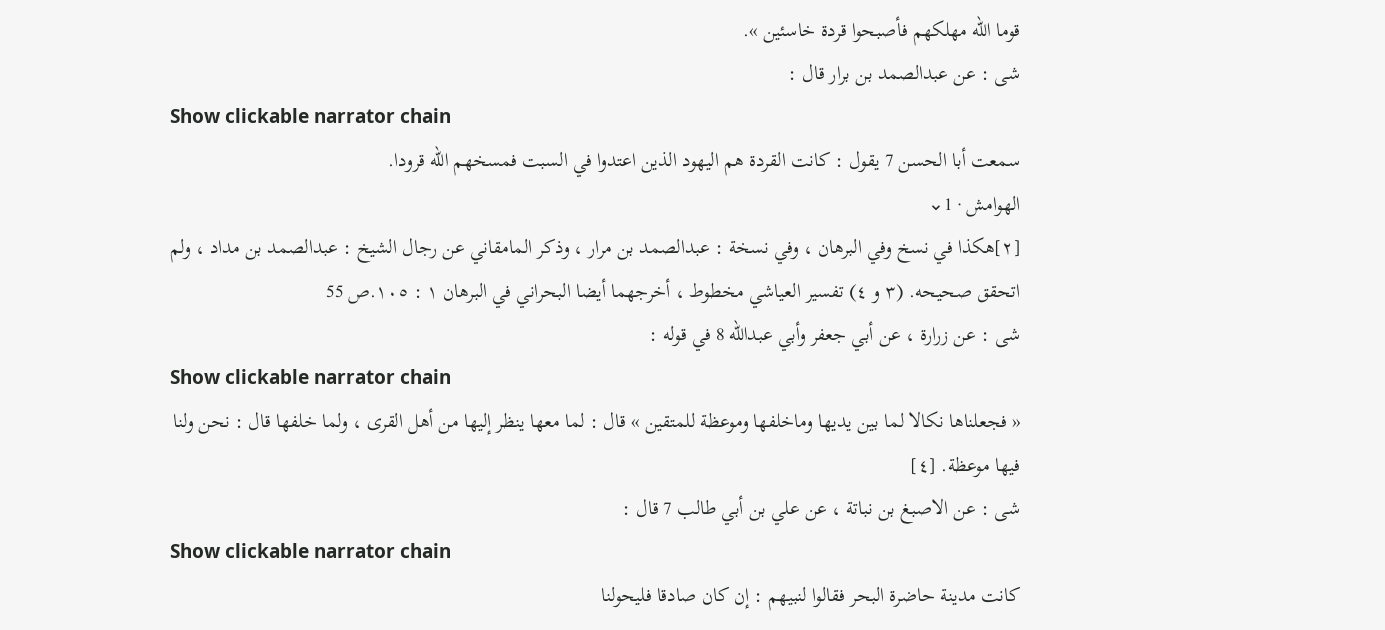قوما الله مهلكهم فأصبحوا قردة خاسئين ».
شى : عن عبدالصمد بن برار قال :
Show clickable narrator chain
سمعت أبا الحسن 7 يقول : كانت القردة هم اليهود الذين اعتدوا في السبت فمسخهم الله قرودا.
الهوامش · 1⌄
[٢]هكذا في نسخ وفي البرهان ، وفي نسخة : عبدالصمد بن مرار ، وذكر المامقاني عن رجال الشيخ : عبدالصمد بن مداد ، ولم اتحقق صحيحه. (٣ و ٤) تفسير العياشي مخطوط ، أخرجهما أيضا البحراني في البرهان ١ : ١٠٥.ص 55
شى : عن زرارة ، عن أبي جعفر وأبي عبدالله 8 في قوله :
Show clickable narrator chain
« فجعلناها نكالا لما بين يديها وماخلفها وموعظة للمتقين » قال : لما معها ينظر إليها من أهل القرى ، ولما خلفها قال : نحن ولنا فيها موعظة. [٤]
شى : عن الاصبغ بن نباتة ، عن علي بن أبي طالب 7 قال :
Show clickable narrator chain
كانت مدينة حاضرة البحر فقالوا لنبيهم : إن كان صادقا فليحولنا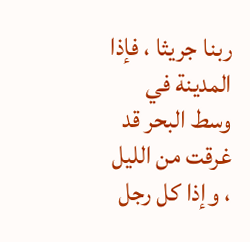ربنا جريثا ، فإذا المدينة في وسط البحر قد غرقت من الليل ، وإذا كل رجل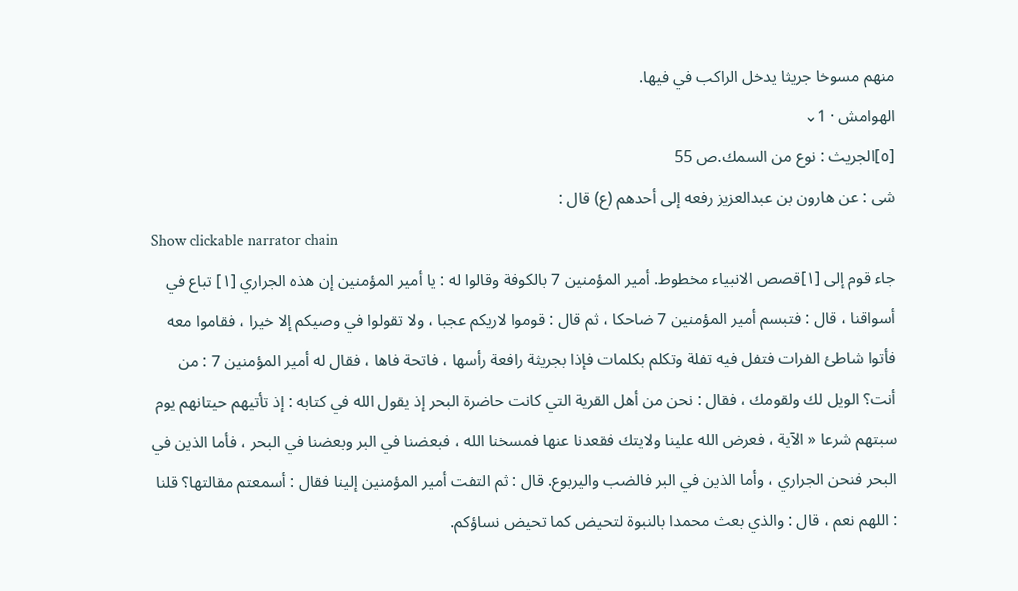منهم مسوخا جريثا يدخل الراكب في فيها.
الهوامش · 1⌄
[٥]الجريث : نوع من السمك.ص 55
شى : عن هارون بن عبدالعزيز رفعه إلى أحدهم (ع) قال :
Show clickable narrator chain
جاء قوم إلى [١]قصص الانبياء مخطوط. أمير المؤمنين 7 بالكوفة وقالوا له : يا أمير المؤمنين إن هذه الجراري [١] تباع في أسواقنا ، قال : فتبسم أمير المؤمنين 7 ضاحكا ، ثم قال : قوموا لاريكم عجبا ، ولا تقولوا في وصيكم إلا خيرا ، فقاموا معه فأتوا شاطئ الفرات فتفل فيه تفلة وتكلم بكلمات فإذا بجريثة رافعة رأسها ، فاتحة فاها ، فقال له أمير المؤمنين 7 : من أنت؟ الويل لك ولقومك ، فقال : نحن من أهل القرية التي كانت حاضرة البحر إذ يقول الله في كتابه : إذ تأتيهم حيتانهم يوم سبتهم شرعا « الآية ، فعرض الله علينا ولايتك فقعدنا عنها فمسخنا الله ، فبعضنا في البر وبعضنا في البحر ، فأما الذين في البحر فنحن الجراري ، وأما الذين في البر فالضب واليربوع. قال : ثم التفت أمير المؤمنين إلينا فقال : أسمعتم مقالتها؟ قلنا : اللهم نعم ، قال : والذي بعث محمدا بالنبوة لتحيض كما تحيض نساؤكم.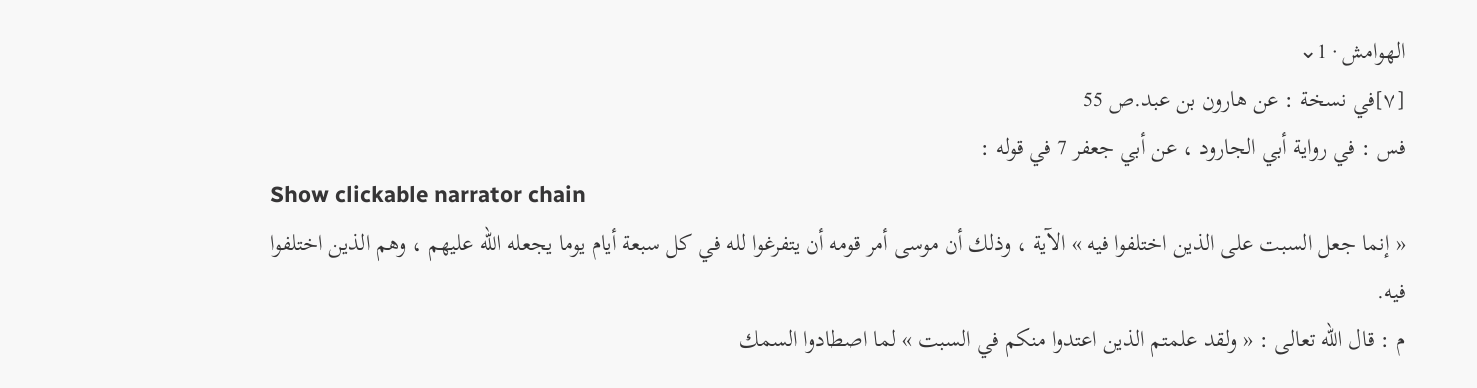الهوامش · 1⌄
[٧]في نسخة : عن هارون بن عبد.ص 55
فس : في رواية أبي الجارود ، عن أبي جعفر 7 في قوله :
Show clickable narrator chain
« إنما جعل السبت على الذين اختلفوا فيه » الآية ، وذلك أن موسى أمر قومه أن يتفرغوا لله في كل سبعة أيام يوما يجعله الله عليهم ، وهم الذين اختلفوا فيه.
م : قال الله تعالى : « ولقد علمتم الذين اعتدوا منكم في السبت » لما اصطادوا السمك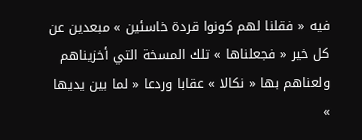فيه « فقلنا لهم كونوا قردة خاسئين » مبعدين عن كل خير « فجعلناها » تلك المسخة التي أخزيناهم ولعناهم بها « نكالا » عقابا وردعا « لما بين يديها »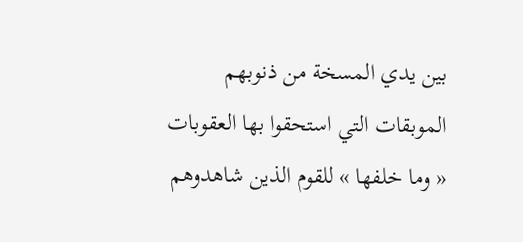بين يدي المسخة من ذنوبهم الموبقات التي استحقوا بها العقوبات « وما خلفها » للقوم الذين شاهدوهم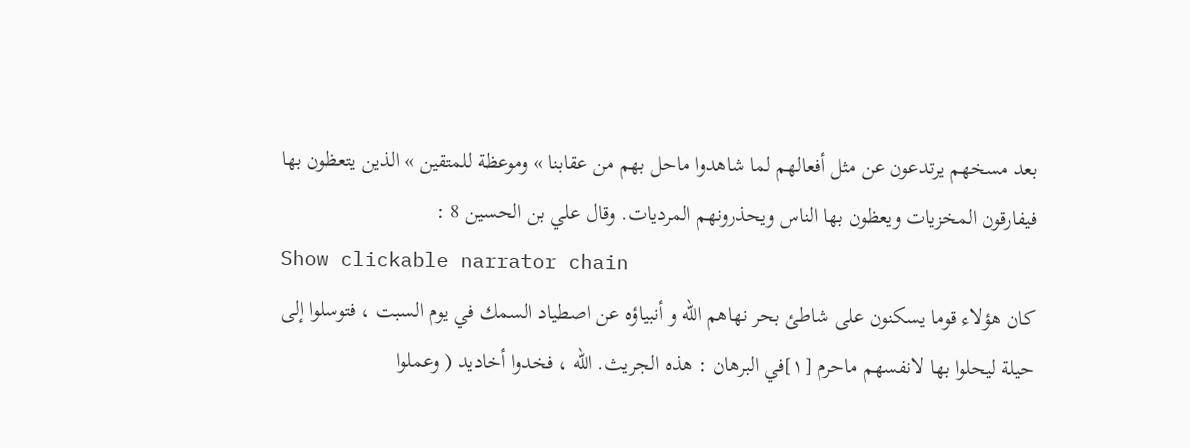بعد مسخهم يرتدعون عن مثل أفعالهم لما شاهدوا ماحل بهم من عقابنا » وموعظة للمتقين » الذين يتعظون بها فيفارقون المخزيات ويعظون بها الناس ويحذرونهم المرديات. وقال علي بن الحسين 8 :
Show clickable narrator chain
كان هؤلاء قوما يسكنون على شاطئ بحر نهاهم الله و أنبياؤه عن اصطياد السمك في يوم السبت ، فتوسلوا إلى حيلة ليحلوا بها لانفسهم ماحرم [١]في البرهان : هذه الجريث. الله ، فخدوا أخاديد ( وعملوا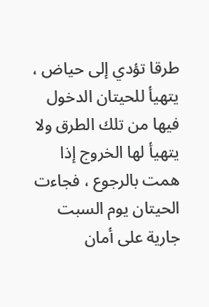طرقا تؤدي إلى حياض ، يتهيأ للحيتان الدخول فيها من تلك الطرق ولا يتهيأ لها الخروج إذا همت بالرجوع ، فجاءت الحيتان يوم السبت جارية على أمان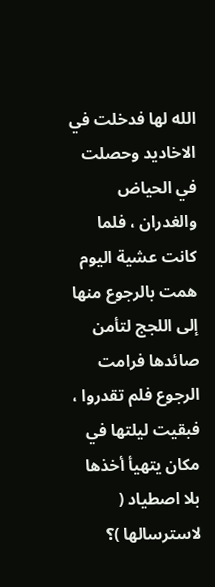الله لها فدخلت في الاخاديد وحصلت في الحياض والغدران ، فلما كانت عشية اليوم همت بالرجوع منها إلى اللجج لتأمن صائدها فرامت الرجوع فلم تقدروا ، فبقيت ليلتها في مكان يتهيأ أخذها بلا اصطياد ( لاسترسالها )؟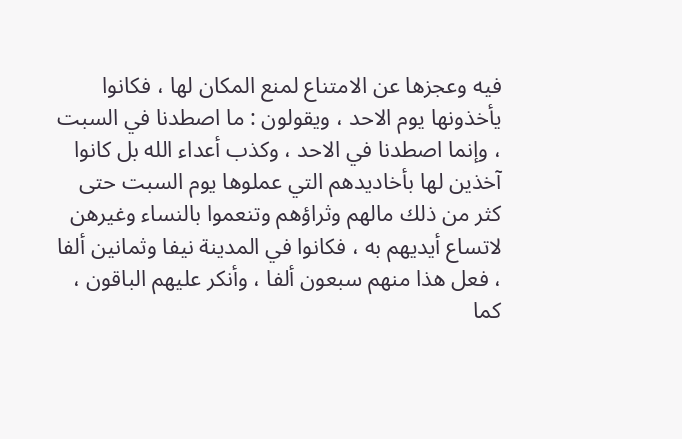فيه وعجزها عن الامتناع لمنع المكان لها ، فكانوا يأخذونها يوم الاحد ، ويقولون : ما اصطدنا في السبت ، وإنما اصطدنا في الاحد ، وكذب أعداء الله بل كانوا آخذين لها بأخاديدهم التي عملوها يوم السبت حتى كثر من ذلك مالهم وثراؤهم وتنعموا بالنساء وغيرهن لاتساع أيديهم به ، فكانوا في المدينة نيفا وثمانين ألفا ، فعل هذا منهم سبعون ألفا ، وأنكر عليهم الباقون ، كما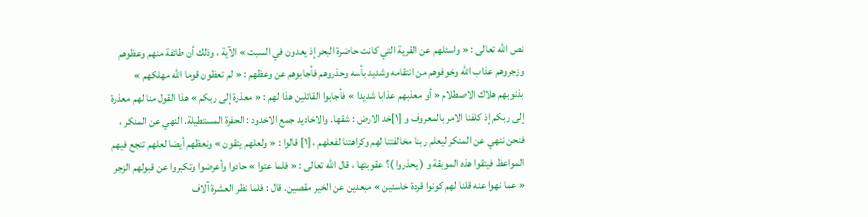نص الله تعالى : « واسئلهم عن القرية التي كانت حاضرة البحر إذ يعدون في السبت » الآية ، وذلك أن طائفة منهم وعظوهم وزجروهم عذاب الله وخوفوهم من انتقامه وشديد بأسه وحذروهم فأجابوهم عن وعظهم : « لم تعظون قوما الله مهلكهم » بذنوبهم هلاك الاصطلام « أو معذبهم عذابا شديدا » فأجابوا القائلين هذا لهم : « معذرة إلى ربكم » هذا القول منا لهم معذرة إلى ربكم إذ كلفنا الامر بالمعروف و [١]خد الارض : شقها. والاخاديد جمع الاخدود : الحفرة المستطيلة. النهي عن المنكر ، فنحن ننهي عن المنكر ليعلم ربنا مخالفتنا لهم وكراهتنا لفعلهم ، [١] قالوا : « ولعلهم يتقون » ونعظهم أيضا لعلهم تنجع فيهم المواعظ فيتقوا هذه الموبقة و ( يحذروا )؟ عقوبتها ، قال الله تعالى : « فلما عتوا » حادوا وأعرضوا وتكبروا عن قبولهم الزجر « عما نهوا عنه قلنا لهم كونوا قردة خاسئين » مبعدين عن الخير مقصين. قال : فلما نظر العشرة آلاف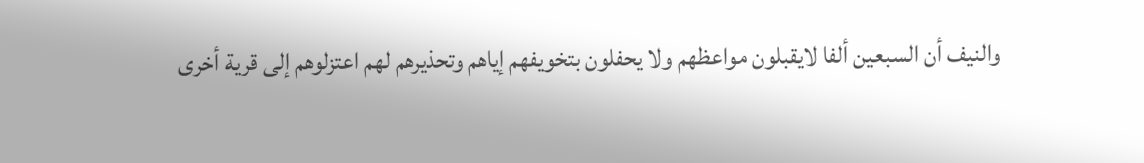والنيف أن السبعين ألفا لايقبلون مواعظهم ولا يحفلون بتخويفهم إياهم وتحذيرهم لهم اعتزلوهم إلى قرية أخرى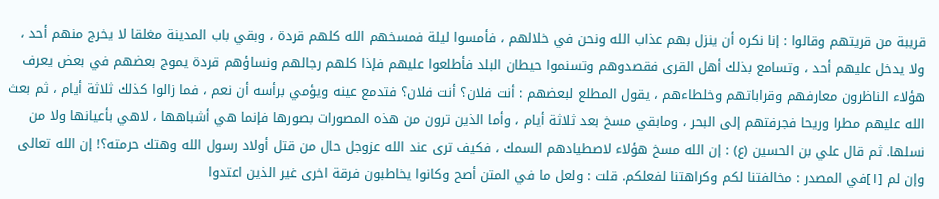قريبة من قريتهم وقالوا : إنا نكره أن ينزل بهم عذاب الله ونحن في خلالهم ، فأمسوا ليلة فمسخهم الله كلهم قردة ، وبقي باب المدينة مغلقا لا يخرج منهم أحد ، ولا يدخل عليهم أحد ، وتسامع بذلك أهل القرى فقصدوهم وتسنموا حيطان البلد فأطلعوا عليهم فإذا كلهم رجالهم ونساؤهم قردة يموج بعضهم في بعض يعرف هؤلاء الناظرون معارفهم وقراباتهم وخلطاءهم ، يقول المطلع لبعضهم : أنت فلان؟ أنت فلان؟ فتدمع عينه ويؤمي برأسه أن نعم ، فما زالوا كذلك ثلاثة أيام ، ثم بعث الله عليهم مطرا وريحا فجرفتهم إلى البحر ، ومابقي مسخ بعد ثلاثة أيام ، وأما الذين ترون من هذه المصورات بصورها فإنما هي أشباهها ، لاهي بأعيانها ولا من نسلها. ثم قال علي بن الحسين (ع) : إن الله مسخ هؤلاء لاصطيادهم السمك ، فكيف ترى عند الله عزوجل حال من قتل أولاد رسول الله وهتك حرمته؟! إن الله تعالى وإن لم [١]في المصدر : مخالفتنا لكم وكراهتنا لفعلكم. قلت : ولعل ما في المتن أصح وكانوا يخاطبون فرقة اخرى غير الذين اعتدوا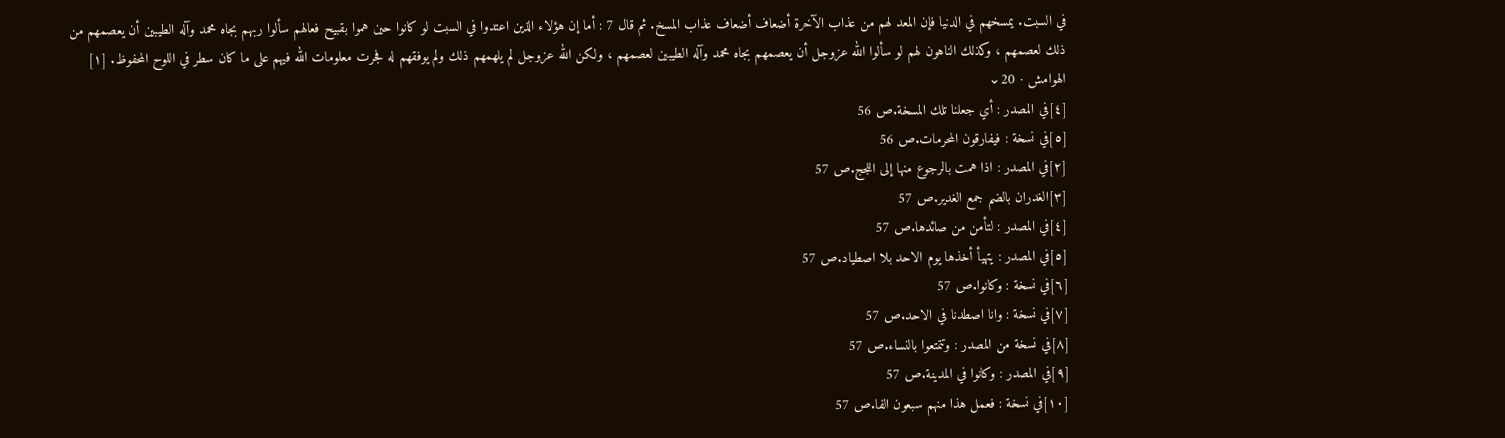في السبت. يمسخهم في الدنيا فإن المعد لهم من عذاب الآخرة أضعاف أضعاف عذاب المسخ. ثم قال 7 : أما إن هؤلاء الذين اعتدوا في السبت لو كانوا حين هموا بقبيح فعالهم سألوا ربهم بجاه محمد وآله الطيبين أن يعصمهم من ذلك لعصمهم ، وكذلك الناهون لهم لو سألوا الله عزوجل أن يعصمهم بجاه محمد وآله الطيبين لعصمهم ، ولكن الله عزوجل لم يلهمهم ذلك ولم يوفقهم له فجرت معلومات الله فيهم على ما كان سطر في اللوح المحفوظ. [١]
الهوامش · 20⌄
[٤]في المصدر : أي جعلنا تلك المسخة.ص 56
[٥]في نسخة : فيفارقون المحرمات.ص 56
[٢]في المصدر : اذا همت بالرجوع منها إلى اللجج.ص 57
[٣]الغدران بالضم جمع الغدير.ص 57
[٤]في المصدر : لتأمن من صائدها.ص 57
[٥]في المصدر : يتهيأ أخذها يوم الاحد بلا اصطياد.ص 57
[٦]في نسخة : وكانوا.ص 57
[٧]في نسخة : وانا اصطدنا في الاحد.ص 57
[٨]في نسخة من المصدر : وتتمتعوا بالنساء.ص 57
[٩]في المصدر : وكانوا في المدينة.ص 57
[١٠]في نسخة : فعمل هذا منهم سبعون الفا.ص 57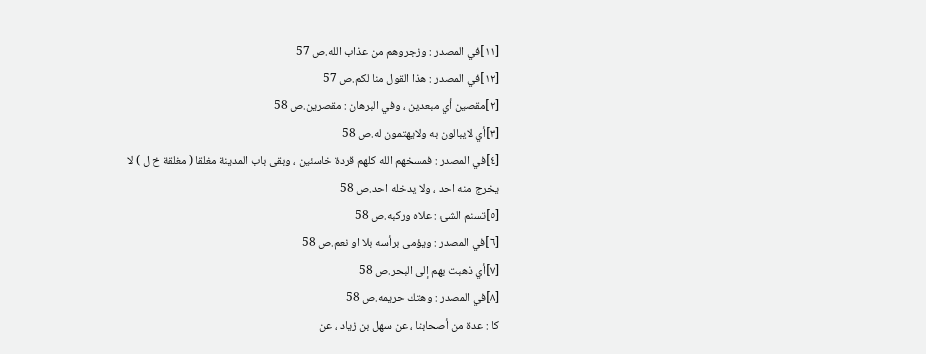[١١]في المصدر : وزجروهم من عذاب الله.ص 57
[١٢]في المصدر : هذا القول منا لكم.ص 57
[٢]مقصين أي مبعدين ، وفي البرهان : مقصرين.ص 58
[٣]أي لايبالون به ولايهتمون له.ص 58
[٤]في المصدر : فمسخهم الله كلهم قردة خاسئين ، وبقى باب المدينة مغلقا ( مغلقة خ ل ) لا يخرج منه احد ، ولا يدخله احد.ص 58
[٥]تسنم الشئ : علاه وركبه.ص 58
[٦]في المصدر : ويؤمى برأسه بلا او نعم.ص 58
[٧]أي ذهبت بهم إلى البحر.ص 58
[٨]في المصدر : وهتك حريمه.ص 58
كا : عدة من أصحابنا ، عن سهل بن زياد ، عن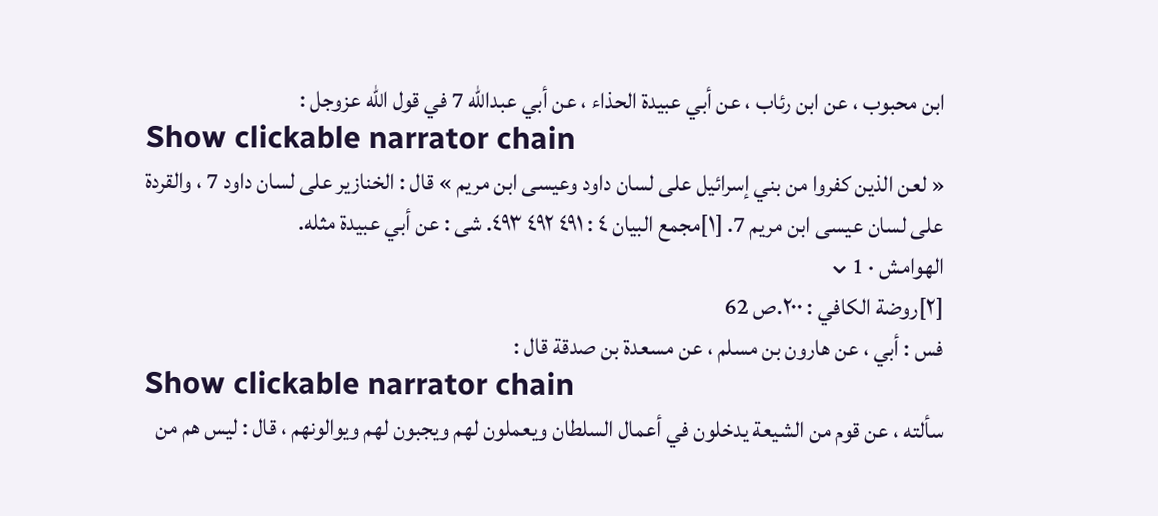ابن محبوب ، عن ابن رئاب ، عن أبي عبيدة الحذاء ، عن أبي عبدالله 7 في قول الله عزوجل :
Show clickable narrator chain
« لعن الذين كفروا من بني إسرائيل على لسان داود وعيسى ابن مريم » قال : الخنازير على لسان داود 7 ، والقردة على لسان عيسى ابن مريم 7. [١]مجمع البيان ٤ : ٤٩١ ٤٩٢ ٤٩٣. شى : عن أبي عبيدة مثله.
الهوامش · 1⌄
[٢]روضة الكافي : ٢٠٠.ص 62
فس : أبي ، عن هارون بن مسلم ، عن مسعدة بن صدقة قال :
Show clickable narrator chain
سألته ، عن قوم من الشيعة يدخلون في أعمال السلطان ويعملون لهم ويجبون لهم ويوالونهم ، قال : ليس هم من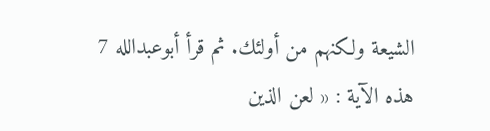الشيعة ولكنهم من أولئك. ثم قرأ أبوعبدالله 7 هذه الآية : « لعن الذين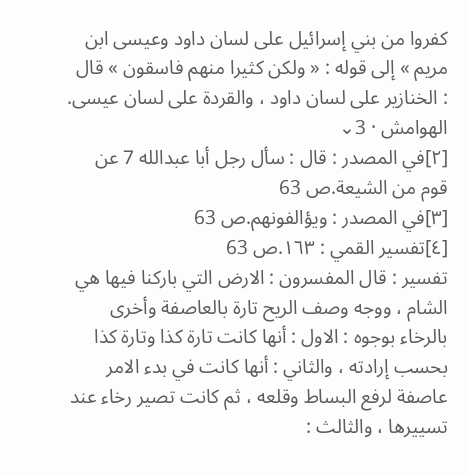كفروا من بني إسرائيل على لسان داود وعيسى ابن مريم » إلى قوله : « ولكن كثيرا منهم فاسقون » قال : الخنازير على لسان داود ، والقردة على لسان عيسى.
الهوامش · 3⌄
[٢]في المصدر : قال : سأل رجل أبا عبدالله 7 عن قوم من الشيعة.ص 63
[٣]في المصدر : ويؤالفونهم.ص 63
[٤]تفسير القمي : ١٦٣.ص 63
تفسير : قال المفسرون : الارض التي باركنا فيها هي الشام ، ووجه وصف الريح تارة بالعاصفة وأخرى بالرخاء بوجوه : الاول : أنها كانت تارة كذا وتارة كذا بحسب إرادته ، والثاني : أنها كانت في بدء الامر عاصفة لرفع البساط وقلعه ، ثم كانت تصير رخاء عند تسييرها ، والثالث :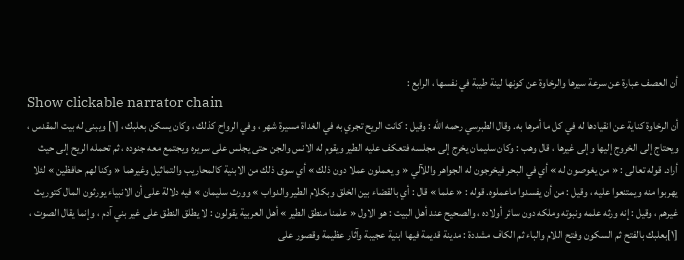أن العصف عبارة عن سرعة سيرها والرخاوة عن كونها لينة طيبة في نفسها ، الرابع :
Show clickable narrator chain
أن الرخاوة كناية عن انقيادها له في كل ما أمرها به. وقال الطبرسي رحمه الله : وقيل : كانت الريح تجري به في الغداة مسيرة شهر ، وفي الرواح كذلك ، وكان يسكن بعلبك ، [١] ويبنى له بيت المقدس ، ويحتاج إلى الخروج إليها وإلى غيرها ، قال وهب : وكان سليمان يخرج إلى مجلسه فتعكف عليه الطير ويقوم له الانس والجن حتى يجلس على سريره ويجتمع معه جنوده ، ثم تحمله الريح إلى حيث أراد. قوله تعالى : « من يغوصون له » أي في البحر فيخرجون له الجواهر واللآلي « و يعملون عملا دون ذلك » أي سوى ذلك من الابنية كالمحاريب والتماثيل وغيرهما « وكنا لهم حافظين » لئلا يهربوا منه ويمتنعوا عليه ، وقيل : من أن يفسدوا ماعملوه. قوله : « علما » قال : أي بالقضاء بين الخلق وبكلام الطير والدواب » وورث سليمان » فيه دلالة على أن الانبياء يورثون المال كتوريث غيرهم ، وقيل : إنه ورثه علمه ونبوته وملكه دون سائر أولاده ، والصحيح عند أهل البيت : هو الاول « علمنا منطق الطير » أهل العربية يقولون : لا يطلق النطق على غير بني آدم ، وإنما يقال الصوت ، [١]بعلبك بالفتح ثم السكون وفتح اللام والباء ثم الكاف مشددة : مدينة قديمة فيها ابنية عجيبة وآثار عظيمة وقصور على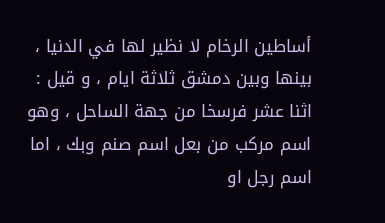أساطين الرخام لا نظير لها في الدنيا ، بينها وبين دمشق ثلاثة ايام ، و قيل : اثنا عشر فرسخا من جهة الساحل ، وهو اسم مركب من بعل اسم صنم وبك ، اما اسم رجل او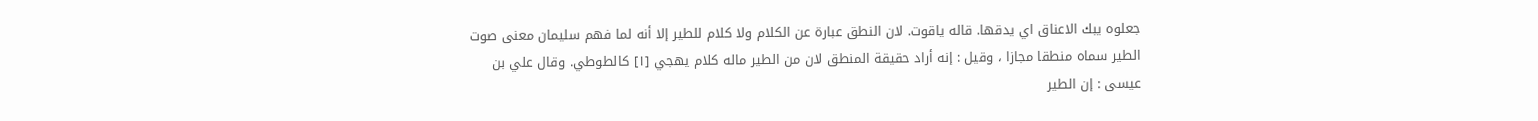جعلوه يبك الاعناق اي يدقها. قاله ياقوت. لان النطق عبارة عن الكلام ولا كلام للطير إلا أنه لما فهم سليمان معنى صوت الطير سماه منطقا مجازا ، وقيل : إنه أراد حقيقة المنطق لان من الطير ماله كلام يهجي [١] كالطوطي. وقال علي بن عيسى : إن الطير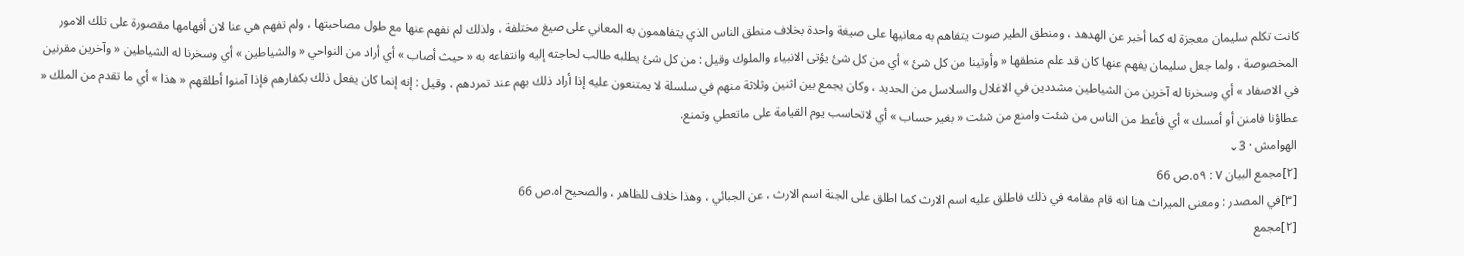كانت تكلم سليمان معجزة له كما أخبر عن الهدهد ، ومنطق الطير صوت يتفاهم به معانيها على صيغة واحدة بخلاف منطق الناس الذي يتفاهمون به المعاني على صيغ مختلفة ، ولذلك لم نفهم عنها مع طول مصاحبتها ، ولم تفهم هي عنا لان أفهامها مقصورة على تلك الامور المخصوصة ، ولما جعل سليمان يفهم عنها كان قد علم منطقها « وأوتينا من كل شئ » أي من كل شئ يؤتى الانبياء والملوك وقيل : من كل شئ يطلبه طالب لحاجته إليه وانتفاعه به « حيث أصاب » أي أراد من النواحي « والشياطين » أي وسخرنا له الشياطين « وآخرين مقرنين في الاصفاد » أي وسخرنا له آخرين من الشياطين مشددين في الاغلال والسلاسل من الحديد ، وكان يجمع بين اثنين وثلاثة منهم في سلسلة لا يمتنعون عليه إذا أراد ذلك بهم عند تمردهم ، وقيل : إنه إنما كان يفعل ذلك بكفارهم فإذا آمنوا أطلقهم « هذا » أي ما تقدم من الملك « عطاؤنا فامنن أو أمسك » أي فأعط من الناس من شئت وامنع من شئت « بغير حساب » أي لاتحاسب يوم القيامة على ماتعطي وتمنع.
الهوامش · 3⌄
[٢]مجمع البيان ٧ : ٥٩.ص 66
[٣]في المصدر : ومعنى الميراث هنا انه قام مقامه في ذلك فاطلق عليه اسم الارث كما اطلق على الجنة اسم الارث ، عن الجبائي ، وهذا خلاف للظاهر ، والصحيح اه.ص 66
[٢]مجمع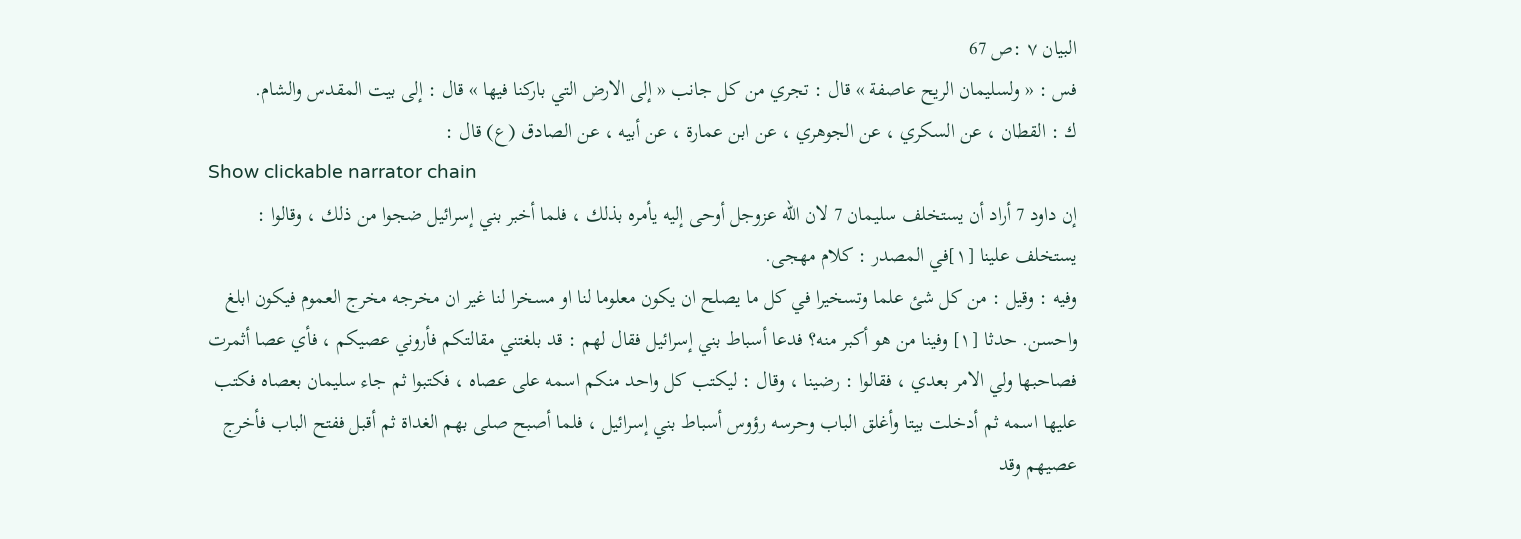البيان ٧ :ص 67
فس : « ولسليمان الريح عاصفة » قال : تجري من كل جانب « إلى الارض التي باركنا فيها » قال : إلى بيت المقدس والشام.
ك : القطان ، عن السكري ، عن الجوهري ، عن ابن عمارة ، عن أبيه ، عن الصادق (ع) قال :
Show clickable narrator chain
إن داود 7 أراد أن يستخلف سليمان 7 لان الله عزوجل أوحى إليه يأمره بذلك ، فلما أخبر بني إسرائيل ضجوا من ذلك ، وقالوا : يستخلف علينا [١]في المصدر : كلام مهجى.
وفيه : وقيل : من كل شئ علما وتسخيرا في كل ما يصلح ان يكون معلوما لنا او مسخرا لنا غير ان مخرجه مخرج العموم فيكون ابلغ واحسن. حدثا [١] وفينا من هو أكبر منه؟ فدعا أسباط بني إسرائيل فقال لهم : قد بلغتني مقالتكم فأروني عصيكم ، فأي عصا أثمرت فصاحبها ولي الامر بعدي ، فقالوا : رضينا ، وقال : ليكتب كل واحد منكم اسمه على عصاه ، فكتبوا ثم جاء سليمان بعصاه فكتب عليها اسمه ثم أدخلت بيتا وأغلق الباب وحرسه رؤوس أسباط بني إسرائيل ، فلما أصبح صلى بهم الغداة ثم أقبل ففتح الباب فأخرج عصيهم وقد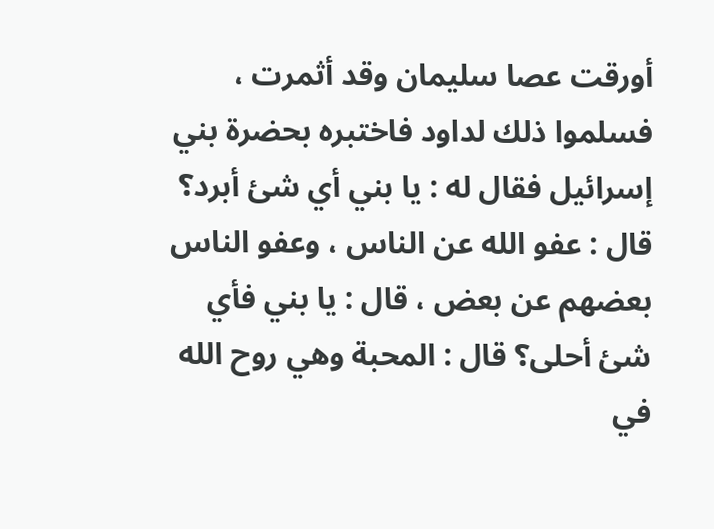أورقت عصا سليمان وقد أثمرت ، فسلموا ذلك لداود فاختبره بحضرة بني إسرائيل فقال له : يا بني أي شئ أبرد؟ قال : عفو الله عن الناس ، وعفو الناس بعضهم عن بعض ، قال : يا بني فأي شئ أحلى؟ قال : المحبة وهي روح الله في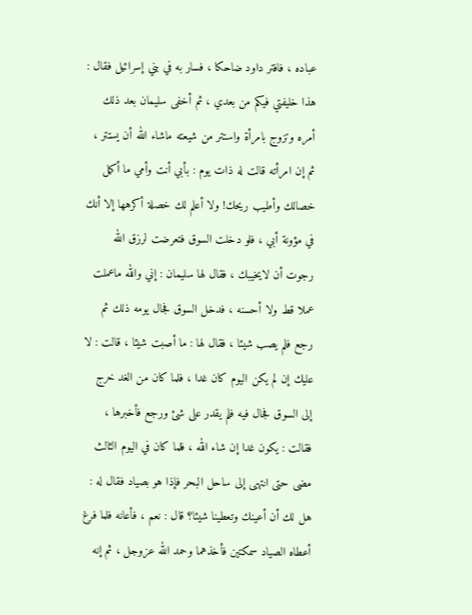عباده ، فافتر داود ضاحكا ، فسار به في بني إسرائيل فقال : هذا خليفتي فيكم من بعدي ، ثم أخفى سليمان بعد ذلك أمره وتزوج بامرأة واستتر من شيعته ماشاء الله أن يستتر ، ثم إن امرأته قالت له ذات يوم : بأبي أنت وأمي ما أكمل خصالك وأطيب ريحك! ولا أعلم لك خصلة أكرهها إلا أنك في مؤونة أبي ، فلو دخلت السوق فتعرضت لرزق الله رجوت أن لايخيبك ، فقال لها سليمان : إني والله ماعملت عملا قط ولا أحسنه ، فدخل السوق فجال يومه ذلك ثم رجع فلم يصب شيئا ، فقال لها : ما أصبت شيئا ، قالت : لا عليك إن لم يكن اليوم كان غدا ، فلما كان من الغد خرج إلى السوق فجال فيه فلم يقدر على شئ ورجع فأخبرها ، فقالت : يكون غدا إن شاء الله ، فلما كان في اليوم الثالث مضى حتى انتهى إلى ساحل البحر فإذا هو بصياد فقال له : هل لك أن أعينك وتعطينا شيئا؟ قال : نعم ، فأعانه فلما فرغ أعطاه الصياد سمكتين فأخذهما وحمد الله عزوجل ، ثم إنه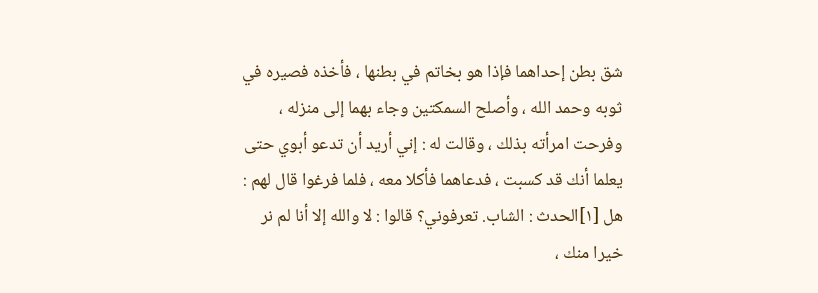شق بطن إحداهما فإذا هو بخاتم في بطنها ، فأخذه فصيره في ثوبه وحمد الله ، وأصلح السمكتين وجاء بهما إلى منزله ، وفرحت امرأته بذلك ، وقالت له : إني أريد أن تدعو أبوي حتى يعلما أنك قد كسبت ، فدعاهما فأكلا معه ، فلما فرغوا قال لهم : هل [١]الحدث : الشاب. تعرفوني؟ قالوا : لا والله إلا أنا لم نر خيرا منك ،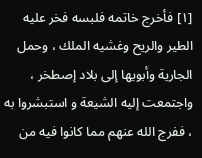[١] فأخرج خاتمه فلبسه فخر عليه الطير والريح وغشيه الملك ، وحمل الجارية وأبويها إلى بلاد إصطخر ، واجتمعت إليه الشيعة و استبشروا به ، ففرج الله عنهم مما كانوا فيه من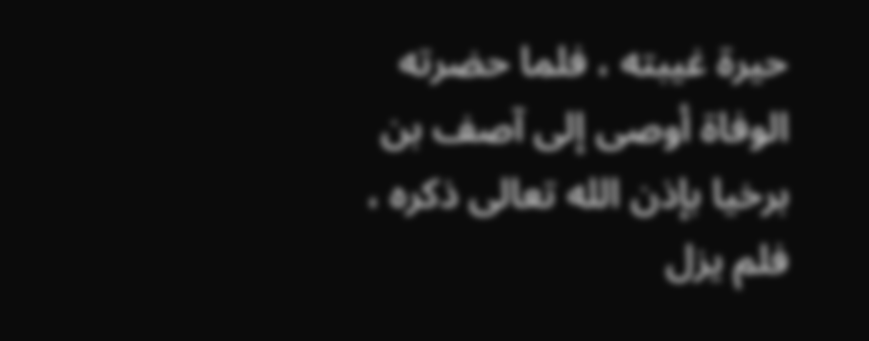حيرة غيبته ، فلما حضرته الوفاة أوصى إلى آصف بن برخيا بإذن الله تعالى ذكره ، فلم يزل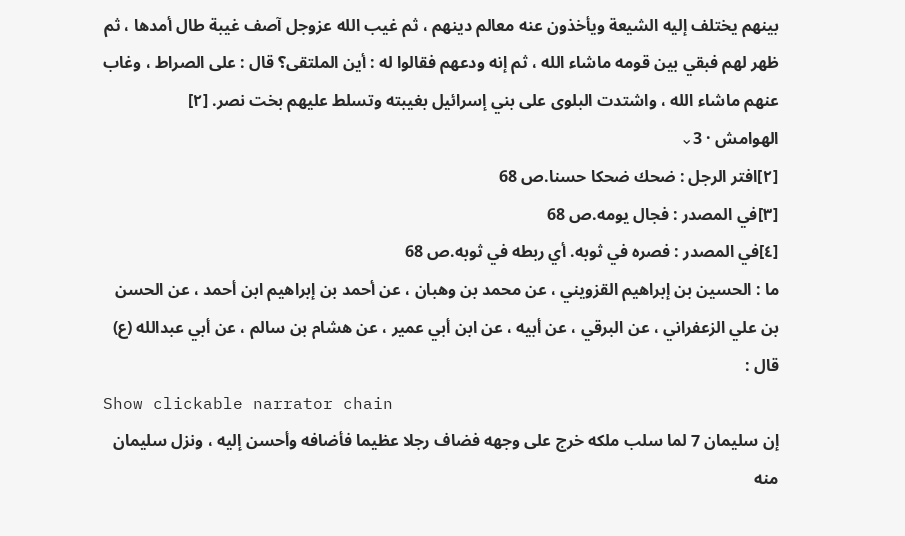بينهم يختلف إليه الشيعة ويأخذون عنه معالم دينهم ، ثم غيب الله عزوجل آصف غيبة طال أمدها ، ثم ظهر لهم فبقي بين قومه ماشاء الله ، ثم إنه ودعهم فقالوا له : أين الملتقى؟ قال : على الصراط ، وغاب عنهم ماشاء الله ، واشتدت البلوى على بني إسرائيل بغيبته وتسلط عليهم بخت نصر. [٢]
الهوامش · 3⌄
[٢]افتر الرجل : ضحك ضحكا حسنا.ص 68
[٣]في المصدر : فجال يومه.ص 68
[٤]في المصدر : فصره في ثوبه. أي ربطه في ثوبه.ص 68
ما : الحسين بن إبراهيم القزويني ، عن محمد بن وهبان ، عن أحمد بن إبراهيم ابن أحمد ، عن الحسن بن علي الزعفراني ، عن البرقي ، عن أبيه ، عن ابن أبي عمير ، عن هشام بن سالم ، عن أبي عبدالله (ع) قال :
Show clickable narrator chain
إن سليمان 7 لما سلب ملكه خرج على وجهه فضاف رجلا عظيما فأضافه وأحسن إليه ، ونزل سليمان منه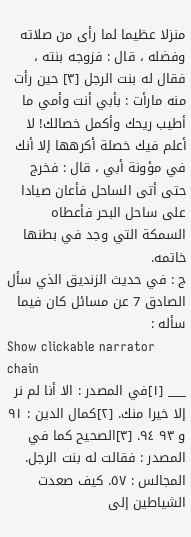منزلا عظيما لما رأى من صلاته وفضله ، قال : فزوجه بنته ، فقال له بنت الرجل [٣] حين رأت منه مارأت : بأبي أنت وأمي ما أطيب ريحك وأكمل خصالك! لا أعلم فيك خصلة أكرهها إلا أنك في مؤونة أبي ، قال : فخرج حتى أتى الساحل فأعان صيادا على ساحل البحر فأعطاه السمكة التي وجد في بطنها خاتمه.
ج : في حديث الزنديق الذي سأل الصادق 7 عن مسائل كان فيما سأله :
Show clickable narrator chain
___ [١]في المصدر : الا أنا لم نر إلا خيرا منك. [٢]كمال الدين : ٩١ و ٩٣ ٩٤. [٣]الصحيح كما في المصدر : فقالت له بنت الرجل. المجالس : ٥٧. كيف صعدت الشياطين إلى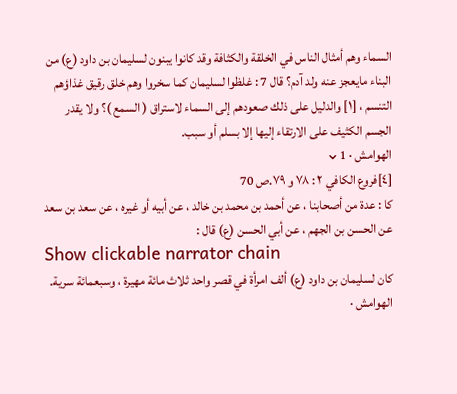السماء وهم أمثال الناس في الخلقة والكثافة وقد كانوا يبنون لسليمان بن داود (ع) من البناء مايعجز عنه ولد آدم؟ قال 7 : غلظوا لسليمان كما سخروا وهم خلق رقيق غذاؤهم التنسم ، [١] والدليل على ذلك صعودهم إلى السماء لاستراق ( السمع )؟ ولا يقدر الجسم الكثيف على الارتقاء إليها إلا بسلم أو سبب.
الهوامش · 1⌄
[٤]فروع الكافي ٢ : ٧٨ و ٧٩.ص 70
كا : عدة من أصحابنا ، عن أحمد بن محمد بن خالد ، عن أبيه أو غيره ، عن سعد بن سعد عن الحسن بن الجهم ، عن أبي الحسن (ع) قال :
Show clickable narrator chain
كان لسليمان بن داود (ع) ألف امرأة في قصر واحد ثلاث مائة مهيرة ، وسبعمائة سرية.
الهوامش ·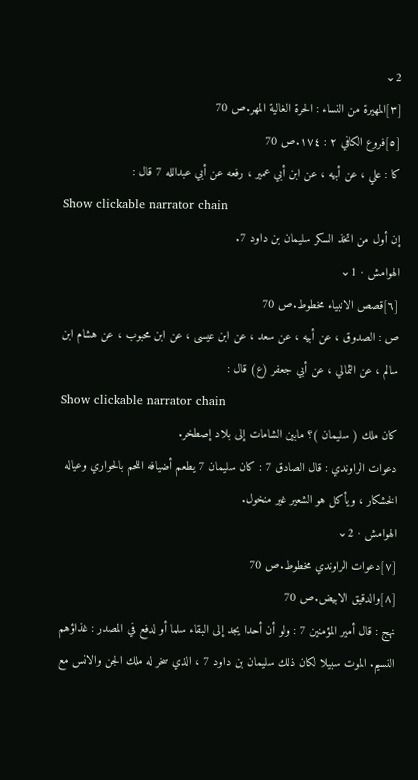2⌄
[٣]المهيرة من النساء : الحرة الغالية المهر.ص 70
[٥]فروع الكافي ٢ : ١٧٤.ص 70
كا : علي ، عن أبيه ، عن ابن أبي عمير ، رفعه عن أبي عبدالله 7 قال :
Show clickable narrator chain
إن أول من اتخذ السكر سليمان بن داود 7.
الهوامش · 1⌄
[٦]قصص الانبياء مخطوط.ص 70
ص : الصدوق ، عن أبيه ، عن سعد ، عن ابن عيسى ، عن ابن محبوب ، عن هشام ابن سالم ، عن الثمالي ، عن أبي جعفر (ع) قال :
Show clickable narrator chain
كان ملك ( سليمان )؟ مابين الشامات إلى بلاد إصطخر.
دعوات الراوندي : قال الصادق 7 : كان سليمان 7 يطعم أضيافه اللحم بالحواري وعياله الخشكار ، ويأكل هو الشعير غير منخول.
الهوامش · 2⌄
[٧]دعوات الراوندي مخطوط.ص 70
[٨]والدقيق الابيض.ص 70
نهج : قال أمير المؤمنين 7 : ولو أن أحدا يجد إلى البقاء سلما أو لدفع في المصدر : غذاؤهم النسيم. الموت سبيلا لكان ذلك سليمان بن داود 7 ، الذي سخر له ملك الجن والانس مع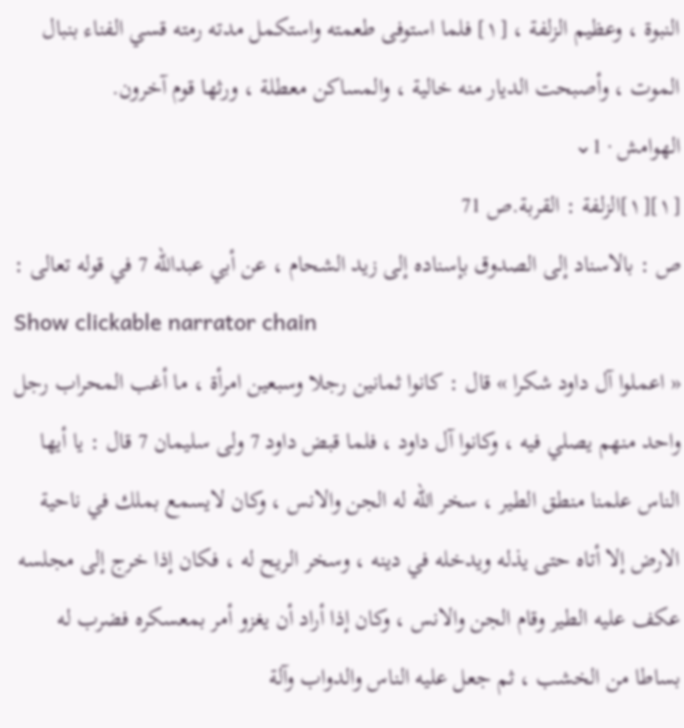النبوة ، وعظيم الزلفة ، [١] فلما استوفى طعمته واستكمل مدته رمته قسي الفناء بنبال الموت ، وأصبحت الديار منه خالية ، والمساكن معطلة ، ورثها قوم آخرون.
الهوامش · 1⌄
[١][١]الزلفة : القربة.ص 71
ص : بالاسناد إلى الصدوق بإسناده إلى زيد الشحام ، عن أبي عبدالله 7 في قوله تعالى :
Show clickable narrator chain
« اعملوا آل داود شكرا » قال : كانوا ثمانين رجلا وسبعين امرأة ، ما أغب المحراب رجل واحد منهم يصلي فيه ، وكانوا آل داود ، فلما قبض داود 7 ولى سليمان 7 قال : يا أيها الناس علمنا منطق الطير ، سخر الله له الجن والانس ، وكان لايسمع بملك في ناحية الارض إلا أتاه حتى يذله ويدخله في دينه ، وسخر الريح له ، فكان إذا خرج إلى مجلسه عكف عليه الطير وقام الجن والانس ، وكان إذا أراد أن يغزو أمر بمعسكره فضرب له بساطا من الخشب ، ثم جعل عليه الناس والدواب وآلة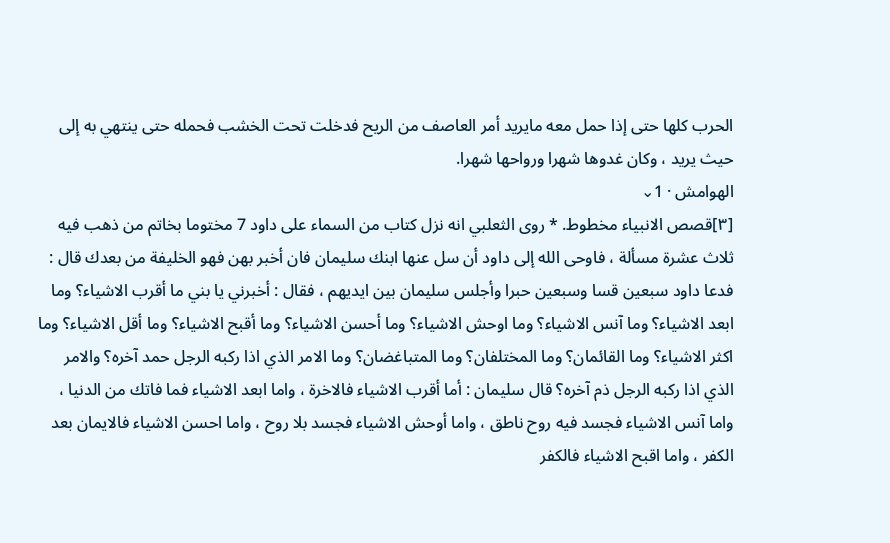الحرب كلها حتى إذا حمل معه مايريد أمر العاصف من الريح فدخلت تحت الخشب فحمله حتى ينتهي به إلى حيث يريد ، وكان غدوها شهرا ورواحها شهرا.
الهوامش · 1⌄
[٣]قصص الانبياء مخطوط. * روى الثعلبي انه نزل كتاب من السماء على داود 7 مختوما بخاتم من ذهب فيه ثلاث عشرة مسألة ، فاوحى الله إلى داود أن سل عنها ابنك سليمان فان أخبر بهن فهو الخليفة من بعدك قال : فدعا داود سبعين قسا وسبعين حبرا وأجلس سليمان بين ايديهم ، فقال : أخبرني يا بني ما أقرب الاشياء؟ وما ابعد الاشياء؟ وما آنس الاشياء؟ وما اوحش الاشياء؟ وما أحسن الاشياء؟ وما أقبح الاشياء؟ وما أقل الاشياء؟ وما اكثر الاشياء؟ وما القائمان؟ وما المختلفان؟ وما المتباغضان؟ وما الامر الذي اذا ركبه الرجل حمد آخره؟ والامر الذي اذا ركبه الرجل ذم آخره؟ قال سليمان : أما أقرب الاشياء فالاخرة ، واما ابعد الاشياء فما فاتك من الدنيا ، واما آنس الاشياء فجسد فيه روح ناطق ، واما أوحش الاشياء فجسد بلا روح ، واما احسن الاشياء فالايمان بعد الكفر ، واما اقبح الاشياء فالكفر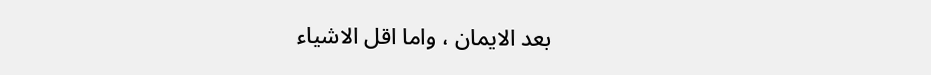بعد الايمان ، واما اقل الاشياء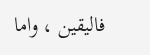فاليقين ، واما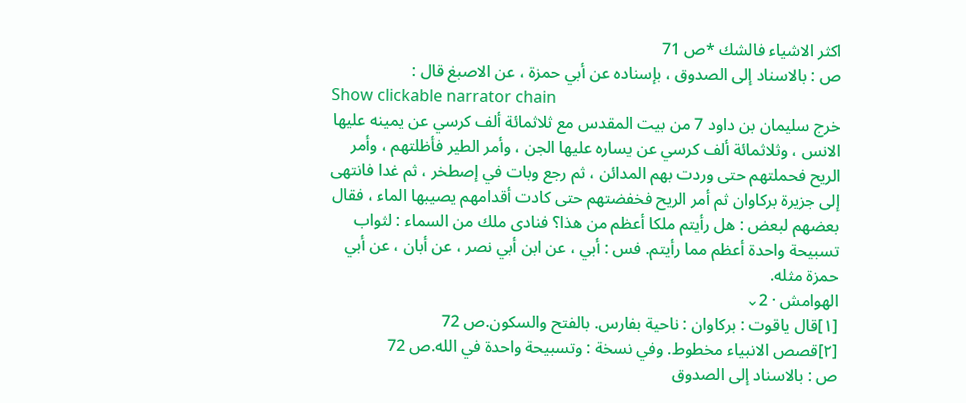اكثر الاشياء فالشك *ص 71
ص : بالاسناد إلى الصدوق ، بإسناده عن أبي حمزة ، عن الاصبغ قال :
Show clickable narrator chain
خرج سليمان بن داود 7 من بيت المقدس مع ثلاثمائة ألف كرسي عن يمينه عليها الانس ، وثلاثمائة ألف كرسي عن يساره عليها الجن ، وأمر الطير فأظلتهم ، وأمر الريح فحملتهم حتى وردت بهم المدائن ، ثم رجع وبات في إصطخر ، ثم غدا فانتهى إلى جزيرة بركاوان ثم أمر الريح فخفضتهم حتى كادت أقدامهم يصيبها الماء ، فقال بعضهم لبعض : هل رأيتم ملكا أعظم من هذا؟ فنادى ملك من السماء : لثواب تسبيحة واحدة أعظم مما رأيتم. فس : أبي ، عن ابن أبي نصر ، عن أبان ، عن أبي حمزة مثله.
الهوامش · 2⌄
[١]قال ياقوت : بركاوان : ناحية بفارس. بالفتح والسكون.ص 72
[٢]قصص الانبياء مخطوط. وفي نسخة : وتسبيحة واحدة في الله.ص 72
ص : بالاسناد إلى الصدوق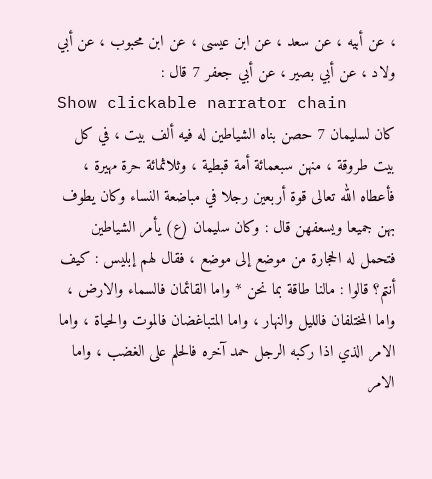، عن أبيه ، عن سعد ، عن ابن عيسى ، عن ابن محبوب ، عن أبي ولاد ، عن أبي بصير ، عن أبي جعفر 7 قال :
Show clickable narrator chain
كان لسليمان 7 حصن بناه الشياطين له فيه ألف بيت ، في كل بيت طروقة ، منهن سبعمائة أمة قبطية ، وثلاثمائة حرة مهيرة ، فأعطاه الله تعالى قوة أربعين رجلا في مباضعة النساء وكان يطوف بهن جميعا ويسعفهن قال : وكان سليمان (ع) يأمر الشياطين فتحمل له الحجارة من موضع إلى موضع ، فقال لهم إبليس : كيف أنتم؟ قالوا : مالنا طاقة بما نحن * واما القائمان فالسماء والارض ، واما المختلفان فالليل والنهار ، واما المتباغضان فالموت والحياة ، واما الامر الذي اذا ركبه الرجل حمد آخره فالحلم على الغضب ، واما الامر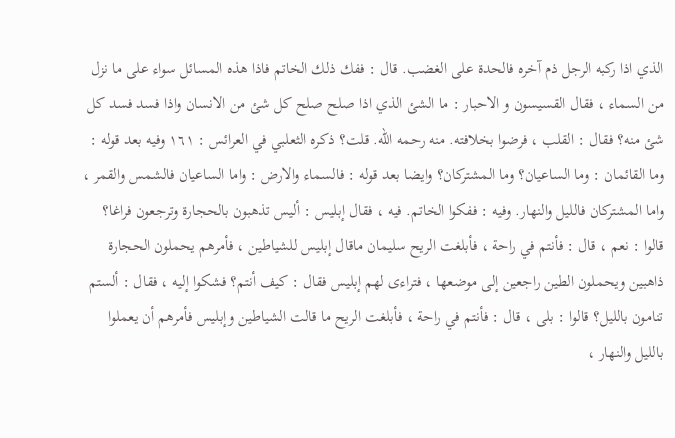الذي اذا ركبه الرجل ذم آخره فالحدة على الغضب. قال : ففك ذلك الخاتم فاذا هذه المسائل سواء على ما نزل من السماء ، فقال القسيسون و الاحبار : ما الشئ الذي اذا صلح صلح كل شئ من الانسان واذا فسد فسد كل شئ منه؟ فقال : القلب ، فرضوا بخلافته. منه رحمه الله. قلت؟ ذكره الثعلبي في العرائس : ١٦١ وفيه بعد قوله : وما القائمان : وما الساعيان؟ وما المشتركان؟ وايضا بعد قوله : فالسماء والارض : واما الساعيان فالشمس والقمر ، واما المشتركان فالليل والنهار. وفيه : ففكوا الخاتم. فيه ، فقال إبليس : أليس تذهبون بالحجارة وترجعون فراغا؟ قالوا : نعم ، قال : فأنتم في راحة ، فأبلغت الريح سليمان ماقال إبليس للشياطين ، فأمرهم يحملون الحجارة ذاهبين ويحملون الطين راجعين إلى موضعها ، فتراءى لهم إبليس فقال : كيف أنتم؟ فشكوا إليه ، فقال : ألستم تنامون بالليل؟ قالوا : بلى ، قال : فأنتم في راحة ، فأبلغت الريح ما قالت الشياطين وإبليس فأمرهم أن يعملوا بالليل والنهار ،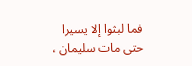فما لبثوا إلا يسيرا حتى مات سليمان ،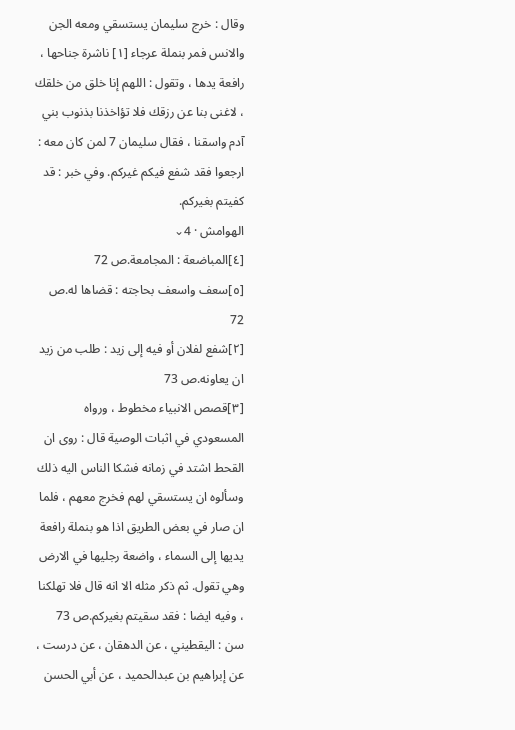وقال : خرج سليمان يستسقي ومعه الجن والانس فمر بنملة عرجاء [١] ناشرة جناحها ، رافعة يدها ، وتقول : اللهم إنا خلق من خلقك ، لاغنى بنا عن رزقك فلا تؤاخذنا بذنوب بني آدم واسقنا ، فقال سليمان 7 لمن كان معه : ارجعوا فقد شفع فيكم غيركم. وفي خبر : قد كفيتم بغيركم.
الهوامش · 4⌄
[٤]المباضعة : المجامعة.ص 72
[٥]سعف واسعف بحاجته : قضاها له.ص 72
[٢]شفع لفلان أو فيه إلى زيد : طلب من زيد ان يعاونه.ص 73
[٣]قصص الانبياء مخطوط ، ورواه المسعودي في اثبات الوصية قال : روى ان القحط اشتد في زمانه فشكا الناس اليه ذلك وسألوه ان يستسقي لهم فخرج معهم ، فلما ان صار في بعض الطريق اذا هو بنملة رافعة يديها إلى السماء ، واضعة رجليها في الارض وهي تقول. ثم ذكر مثله الا انه قال فلا تهلكنا ، وفيه ايضا : فقد سقيتم بغيركم.ص 73
سن : اليقطيني ، عن الدهقان ، عن درست ، عن إبراهيم بن عبدالحميد ، عن أبي الحسن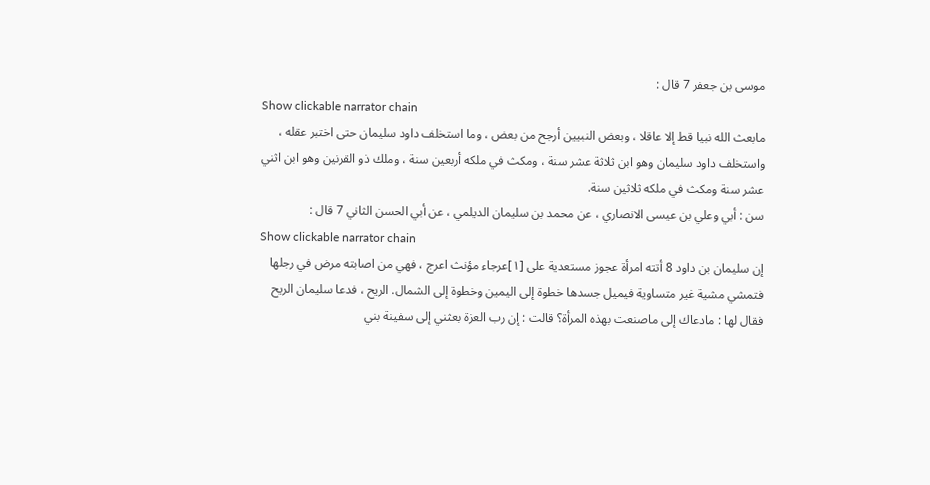موسى بن جعفر 7 قال :
Show clickable narrator chain
مابعث الله نبيا قط إلا عاقلا ، وبعض النبيين أرجح من بعض ، وما استخلف داود سليمان حتى اختبر عقله ، واستخلف داود سليمان وهو ابن ثلاثة عشر سنة ، ومكث في ملكه أربعين سنة ، وملك ذو القرنين وهو ابن اثني عشر سنة ومكث في ملكه ثلاثين سنة.
سن : أبي وعلي بن عيسى الانصاري ، عن محمد بن سليمان الديلمي ، عن أبي الحسن الثاني 7 قال :
Show clickable narrator chain
إن سليمان بن داود 8 أتته امرأة عجوز مستعدية على [١]عرجاء مؤنث اعرج ، فهي من اصابته مرض في رجلها فتمشي مشية غير متساوية فيميل جسدها خطوة إلى اليمين وخطوة إلى الشمال. الريح ، فدعا سليمان الريح فقال لها : مادعاك إلى ماصنعت بهذه المرأة؟ قالت : إن رب العزة بعثني إلى سفينة بني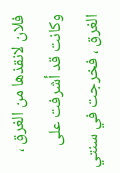فلان لانقذها من الغرق ، وكانت قد أشرفت على الغرق ، فخرجت في سنتي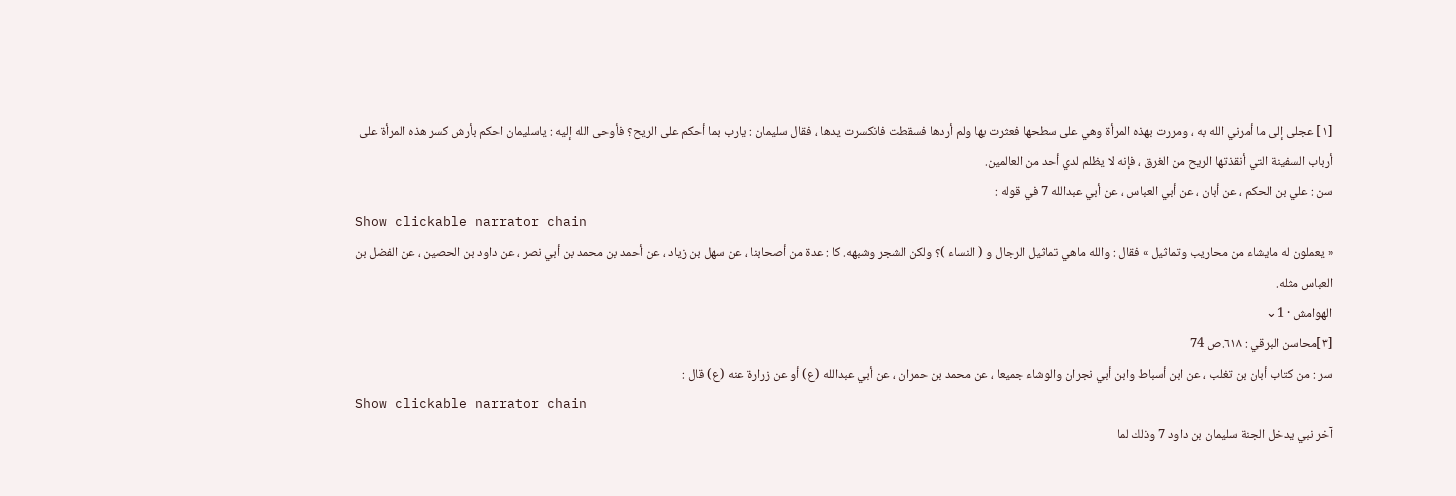[١] عجلى إلى ما أمرني الله به ، ومررت بهذه المرأة وهي على سطحها فعثرت بها ولم أردها فسقطت فانكسرت يدها ، فقال سليمان : يارب بما أحكم على الريح؟ فأوحى الله إليه : ياسليمان احكم بأرش كسر هذه المرأة على أرباب السفينة التي أنقذتها الريح من الغرق ، فإنه لا يظلم لدي أحد من العالمين.
سن : علي بن الحكم ، عن أبان ، عن أبي العباس ، عن أبي عبدالله 7 في قوله :
Show clickable narrator chain
« يعملون له مايشاء من محاريب وتماثيل » فقال : والله ماهي تماثيل الرجال و ( النساء )؟ ولكن الشجر وشبهه. كا : عدة من أصحابنا ، عن سهل بن زياد ، عن أحمد بن محمد بن أبي نصر ، عن داود بن الحصين ، عن الفضل بن العباس مثله.
الهوامش · 1⌄
[٣]محاسن البرقي : ٦١٨.ص 74
سر : من كتاب أبان بن تغلب ، عن ابن أسباط وابن أبي نجران والوشاء جميعا ، عن محمد بن حمران ، عن أبي عبدالله (ع) أو عن زرارة عنه (ع) قال :
Show clickable narrator chain
آخر نبي يدخل الجنة سليمان بن داود 7 وذلك لما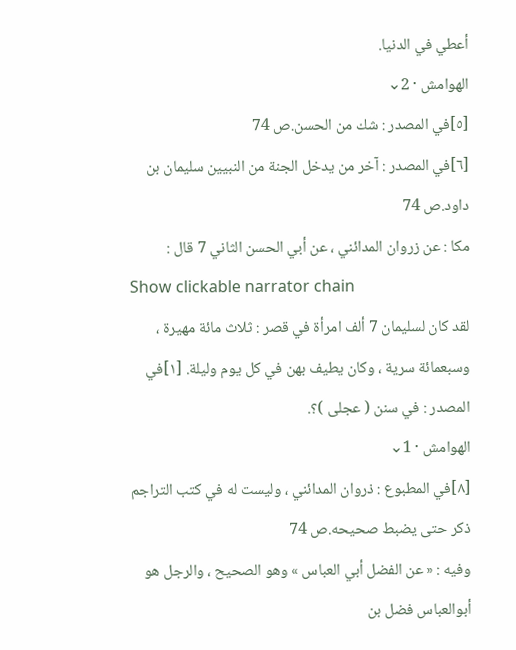أعطي في الدنيا.
الهوامش · 2⌄
[٥]في المصدر : شك من الحسن.ص 74
[٦]في المصدر : آخر من يدخل الجنة من النبيين سليمان بن داود.ص 74
مكا : عن زروان المدائني ، عن أبي الحسن الثاني 7 قال :
Show clickable narrator chain
لقد كان لسليمان 7 ألف امرأة في قصر : ثلاث مائة مهيرة ، وسبعمائة سرية ، وكان يطيف بهن في كل يوم وليلة. [١]في المصدر : في سنن ( عجلى )؟.
الهوامش · 1⌄
[٨]في المطبوع : ذروان المدائني ، وليست له في كتب التراجم ذكر حتى يضبط صحيحه.ص 74
وفيه : « عن الفضل أبي العباس » وهو الصحيح ، والرجل هو أبوالعباس فضل بن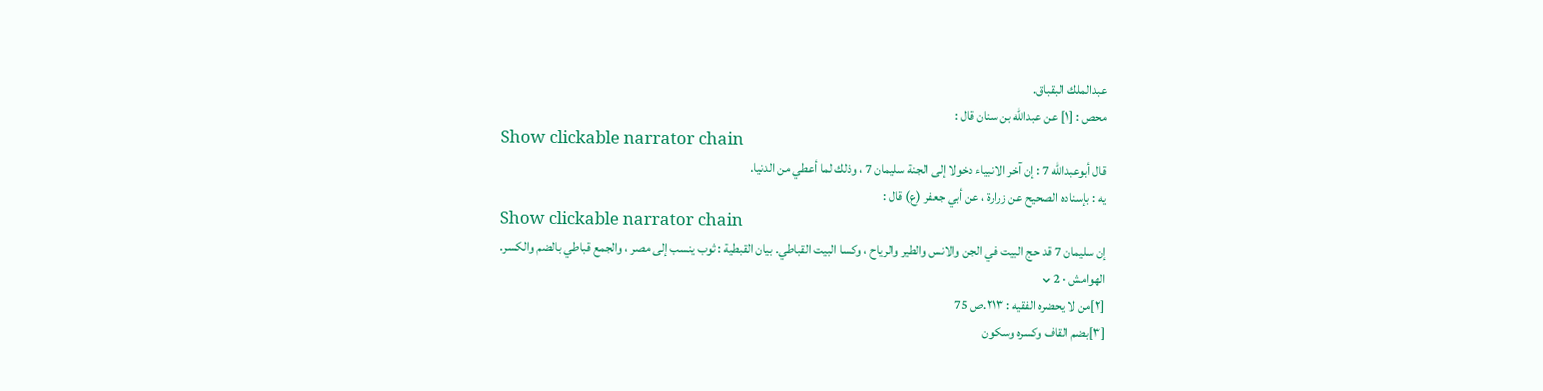عبدالملك البقباق.
محص : [١] عن عبدالله بن سنان قال :
Show clickable narrator chain
قال أبوعبدالله 7 : إن آخر الانبياء دخولا إلى الجنة سليمان 7 ، وذلك لما أعطي من الدنيا.
يه : بإسناده الصحيح عن زرارة ، عن أبي جعفر (ع) قال :
Show clickable narrator chain
إن سليمان 7 قد حج البيت في الجن والانس والطير والرياح ، وكسا البيت القباطي. بيان القبطية : ثوب ينسب إلى مصر ، والجمع قباطي بالضم والكسر.
الهوامش · 2⌄
[٢]من لا يحضره الفقيه : ٢١٣.ص 75
[٣]بضم القاف وكسره وسكون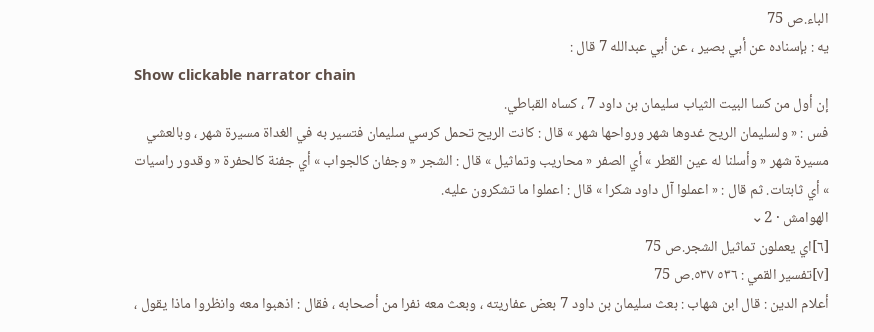الباء.ص 75
يه : بإسناده عن أبي بصير ، عن أبي عبدالله 7 قال :
Show clickable narrator chain
إن أول من كسا البيت الثياب سليمان بن داود 7 ، كساه القباطي.
فس : « ولسليمان الريح غدوها شهر ورواحها شهر » قال : كانت الريح تحمل كرسي سليمان فتسير به في الغداة مسيرة شهر ، وبالعشي مسيرة شهر « وأسلنا له عين القطر » أي الصفر « محاريب وتماثيل » قال : الشجر « وجفان كالجواب » أي جفنة كالحفرة « وقدور راسيات » أي ثابتات. ثم قال : « اعملوا آل داود شكرا » قال : اعملوا ما تشكرون عليه.
الهوامش · 2⌄
[٦]اي يعملون تماثيل الشجر.ص 75
[٧]تفسير القمي : ٥٣٦ ٥٣٧.ص 75
أعلام الدين : قال ابن شهاب : بعث سليمان بن داود 7 بعض عفاريته ، وبعث معه نفرا من أصحابه ، فقال : اذهبوا معه وانظروا ماذا يقول ،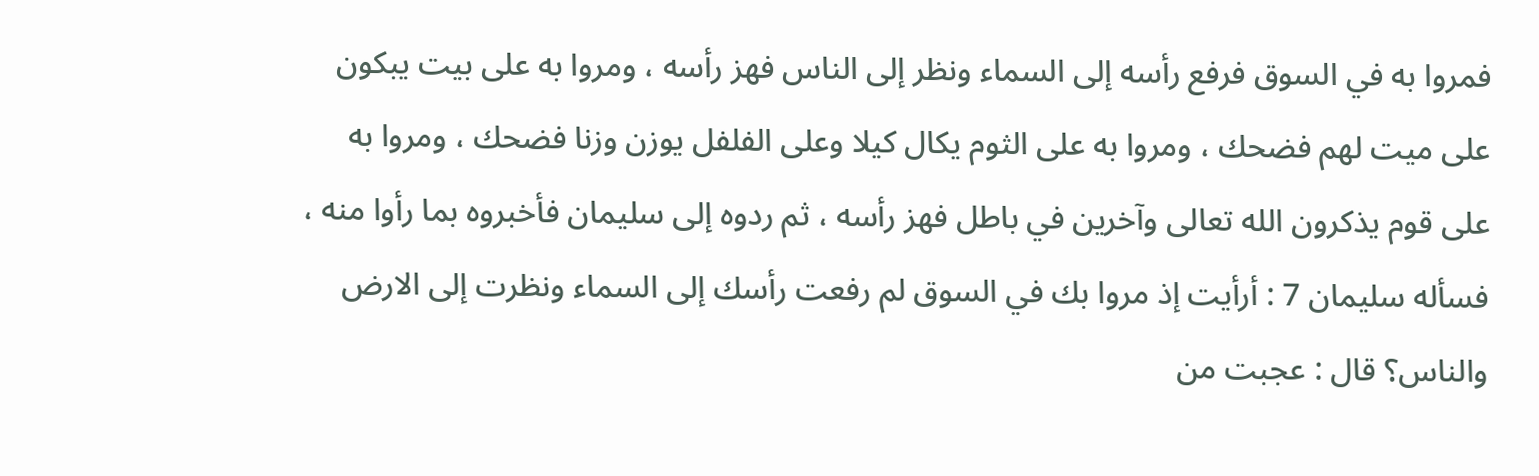فمروا به في السوق فرفع رأسه إلى السماء ونظر إلى الناس فهز رأسه ، ومروا به على بيت يبكون على ميت لهم فضحك ، ومروا به على الثوم يكال كيلا وعلى الفلفل يوزن وزنا فضحك ، ومروا به على قوم يذكرون الله تعالى وآخرين في باطل فهز رأسه ، ثم ردوه إلى سليمان فأخبروه بما رأوا منه ، فسأله سليمان 7 : أرأيت إذ مروا بك في السوق لم رفعت رأسك إلى السماء ونظرت إلى الارض والناس؟ قال : عجبت من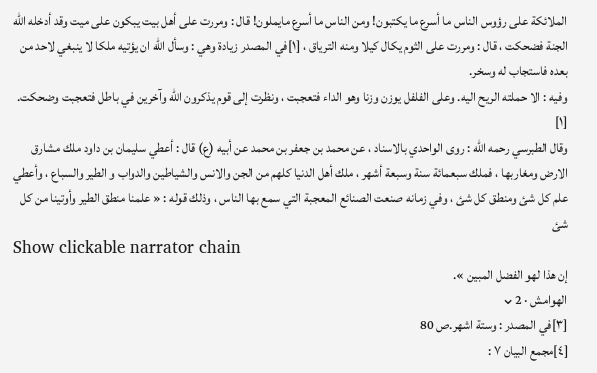الملائكة على رؤوس الناس ما أسرع ما يكتبون! ومن الناس ما أسرع مايملون! قال : ومررت على أهل بيت يبكون على ميت وقد أدخله الله الجنة فضحكت ، قال : ومررت على الثوم يكال كيلا ومنه الترياق ، [١]في المصدر زيادة وهي : وسأل الله ان يؤتيه ملكا لا ينبغي لاحد من بعده فاستجاب له وسخر.
وفيه : الا حملته الريح اليه. وعلى الفلفل يوزن وزنا وهو الداء فتعجبت ، ونظرت إلى قوم يذكرون الله وآخرين في باطل فتعجبت وضحكت. [١]
وقال الطبرسي رحمه الله : روى الواحدي بالاسناد ، عن محمد بن جعفر بن محمد عن أبيه (ع) قال : أعطي سليمان بن داود ملك مشارق الارض ومغاربها ، فملك سبعمائة سنة وسبعة أشهر ، ملك أهل الدنيا كلهم من الجن والانس والشياطين والدواب و الطير والسباع ، وأعطي علم كل شئ ومنطق كل شئ ، وفي زمانه صنعت الصنائع المعجبة التي سمع بها الناس ، وذلك قوله : « علمنا منطق الطير وأوتينا من كل شئ
Show clickable narrator chain
إن هذا لهو الفضل المبين ».
الهوامش · 2⌄
[٣]في المصدر : وستة اشهر.ص 80
[٤]مجمع البيان ٧ :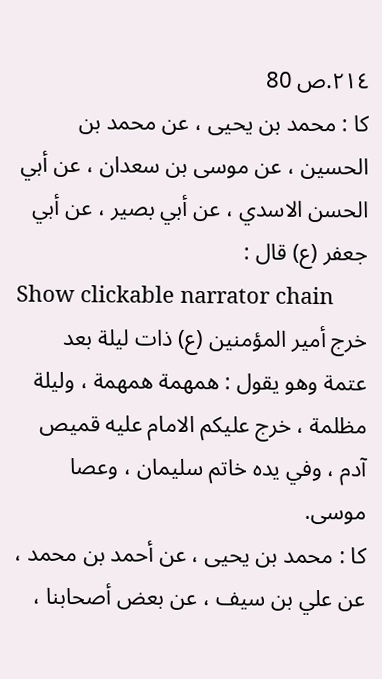٢١٤.ص 80
كا : محمد بن يحيى ، عن محمد بن الحسين ، عن موسى بن سعدان ، عن أبي الحسن الاسدي ، عن أبي بصير ، عن أبي جعفر (ع) قال :
Show clickable narrator chain
خرج أمير المؤمنين (ع) ذات ليلة بعد عتمة وهو يقول : همهمة همهمة ، وليلة مظلمة ، خرج عليكم الامام عليه قميص آدم ، وفي يده خاتم سليمان ، وعصا موسى.
كا : محمد بن يحيى ، عن أحمد بن محمد ، عن علي بن سيف ، عن بعض أصحابنا ،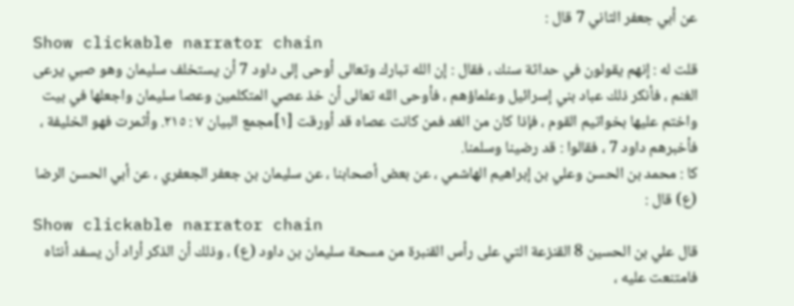عن أبي جعفر الثاني 7 قال :
Show clickable narrator chain
قلت له : إنهم يقولون في حداثة سنك ، فقال : إن الله تبارك وتعالى أوحى إلى داود 7 أن يستخلف سليمان وهو صبي يرعى الغنم ، فأنكر ذلك عباد بني إسرائيل وعلماؤهم ، فأوحى الله تعالى أن خذ عصي المتكلمين وعصا سليمان واجعلها في بيت واختم عليها بخواتيم القوم ، فإذا كان من الغد فمن كانت عصاه قد أورقت [١]مجمع البيان ٧ : ٢١٥. وأثمرت فهو الخليفة ، فأخبرهم داود 7 ، فقالوا : قد رضينا وسلمنا.
كا : محمد بن الحسن وعلي بن إبراهيم الهاشمي ، عن بعض أصحابنا ، عن سليمان بن جعفر الجعفري ، عن أبي الحسن الرضا (ع) قال :
Show clickable narrator chain
قال علي بن الحسين 8 القنزعة التي على رأس القنبرة من مسحة سليمان بن داود (ع) ، وذلك أن الذكر أراد أن يسفد أنثاه فامتنعت عليه ،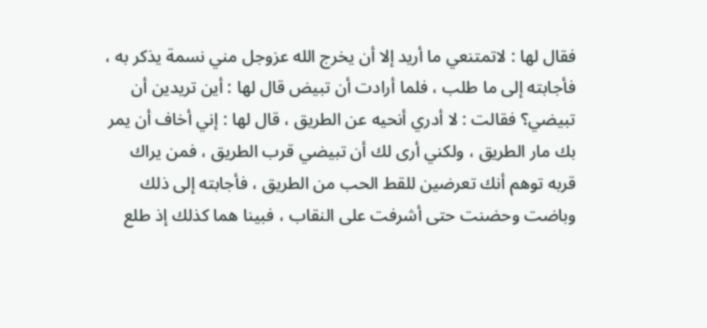فقال لها : لاتمتنعي ما أريد إلا أن يخرج الله عزوجل مني نسمة يذكر به ، فأجابته إلى ما طلب ، فلما أرادت أن تبيض قال لها : أين تريدين أن تبيضي؟ فقالت : لا أدري أنحيه عن الطريق ، قال لها : إني أخاف أن يمر بك مار الطريق ، ولكني أرى لك أن تبيضي قرب الطريق ، فمن يراك قربه توهم أنك تعرضين للقط الحب من الطريق ، فأجابته إلى ذلك وباضت وحضنت حتى أشرفت على النقاب ، فبينا هما كذلك إذ طلع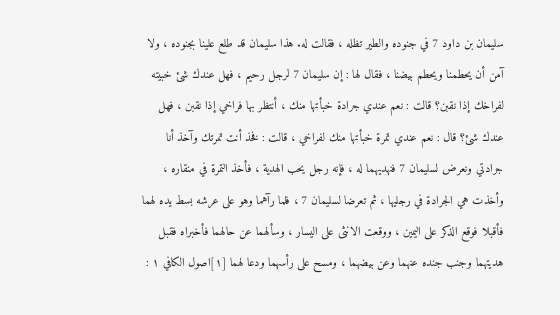سليمان بن داود 7 في جنوده والطير تظله ، فقالت له. هذا سليمان قد طلع علينا بجنوده ، ولا آمن أن يحطمنا ويحطم بيضنا ، فقال لها : إن سليمان 7 لرجل رحيم ، فهل عندك شئ خبيته لفراخك إذا نقبن؟ قالت : نعم عندي جرادة خبأتها منك ، أنتظر بها فراخي إذا نقبن ، فهل عندك شئ؟ قال : نعم عندي تمرة خبأتها منك لفراخي ، قالت : فخذ أنت تمرتك وآخذ أنا جرادتي ونعرض لسليمان 7 فنهديهما له ، فإنه رجل يحب الهدية ، فأخذ التمرة في منقاره ، وأخذت هي الجرادة في رجليها ، ثم تعرضا لسليمان 7 ، فلما رآهما وهو على عرشه بسط يده لهما فأقبلا فوقع الذكر على اليمين ، ووقعت الانثى على اليسار ، وسألهما عن حالهما فأخبراه فقبل هديتهما وجنب جنده عنهما وعن بيضهما ، ومسح على رأسهما ودعا لهما [١]اصول الكافي ١ :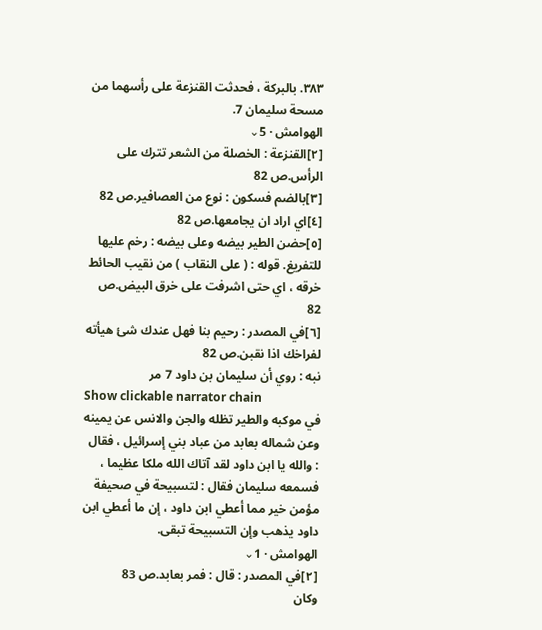٣٨٣. بالبركة ، فحدثت القنزعة على رأسهما من مسحة سليمان 7.
الهوامش · 5⌄
[٢]القنزعة : الخصلة من الشعر تترك على الرأس.ص 82
[٣]بالضم فسكون : نوع من العصافير.ص 82
[٤]اي اراد ان يجامعها.ص 82
[٥]حضن الطير بيضه وعلى بيضه : رخم عليها للتفريغ. قوله : ( على النقاب ) من نقيب الحائط خرقه ، اي حتى اشرفت على خرق البيض.ص 82
[٦]في المصدر : رحيم بنا فهل عندك شئ هيأته لفراخك اذا نقبن.ص 82
نبه : روي أن سليمان بن داود 7 مر
Show clickable narrator chain
في موكبه والطير تظله والجن والانس عن يمينه وعن شماله بعابد من عباد بني إسرائيل ، فقال : والله يا ابن داود لقد آتاك الله ملكا عظيما ، فسمعه سليمان فقال : لتسبيحة في صحيفة مؤمن خير مما أعطي ابن داود ، إن ما أعطي ابن داود يذهب وإن التسبيحة تبقى.
الهوامش · 1⌄
[٢]في المصدر : قال : فمر بعابد.ص 83
وكان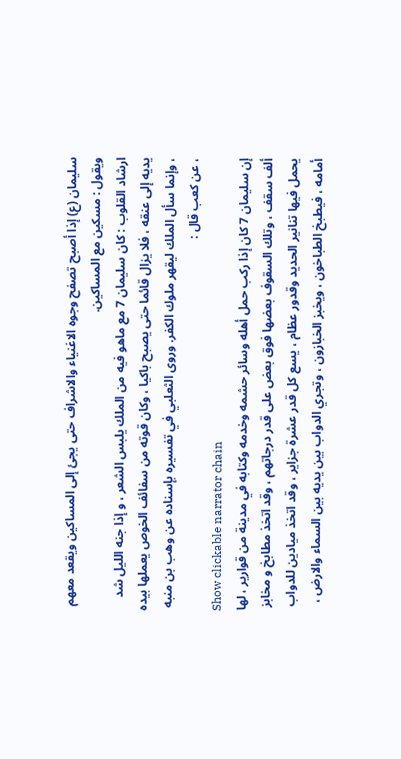سليمان (ع) إذا أصبح تصفح وجوه الاغنياء والاشراف حتى يجئ إلى المساكين ويقعد معهم ويقول : مسكين مع المساكين.
ارشاد القلوب : كان سليمان 7 مع ماهو فيه من الملك يلبس الشعر ، و إذا جنه الليل شد يديه إلى عنقه ، فلا يزال قائما حتى يصبح باكيا ، وكان قوته من سفائف الخوص يعملها بيده ، وإنما سأل الملك ليقهر ملوك الكفر. وروى الثعلبي في تفسيره بإسناده عن وهب بن منبه ، عن كعب قال :
Show clickable narrator chain
إن سليمان 7 كان إذا ركب حمل أهله وسائر حشمه وخدمه وكتابه في مدينة من قوارير ، لها ألف سقف ، وتلك السقوف بعضها فوق بعض على قدر درجاتهم ، وقد اتخذ مطابخ و مخابز يحمل فيها تنانير الحديد وقدور عظام ، يسع كل قدر عشرة جزاير ، وقد اتخذ ميادين للدواب أمامه ، فيطبخ الطباخون ، ويخبز الخبازون ، وتجري الدواب بين يديه بين السماء والارض ،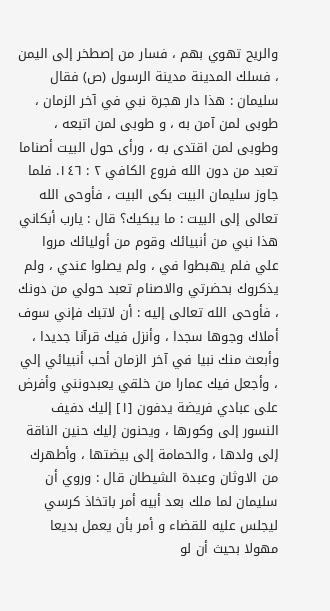والريح تهوي بهم ، فسار من إصطخر إلى اليمن ، فسلك المدينة مدينة الرسول (ص) فقال سليمان : هذا دار هجرة نبي في آخر الزمان ، طوبى لمن آمن به ، و طوبى لمن اتبعه ، وطوبى لمن اقتدى به ، ورأى حول البيت أصناما تعبد من دون الله فروع الكافي ٢ : ١٤٦. فلما جاوز سليمان البيت بكى البيت ، فأوحى الله تعالى إلى البيت : ما يبكيك؟ قال : يارب أبكاني هذا نبي من أنبيائك وقوم من أوليائك مروا علي فلم يهبطوا في ، ولم يصلوا عندي ، ولم يذكروك بحضرتي والاصنام تعبد حولي من دونك ، فأوحى الله تعالى إليه : أن لاتبك فإني سوف أملاك وجوها سجدا ، وأنزل فيك قرآنا جديدا ، وأبعث منك نبيا في آخر الزمان أحب أنبيائي إلي ، وأجعل فيك عمارا من خلقي يعبدونني وأفرض على عبادي فريضة يدفون [١] إليك دفيف النسور إلى وكورها ، ويحنون إليك حنين الناقة إلى ولدها ، والحمامة إلى بيضتها ، وأطهرك من الاوثان وعبدة الشيطان قال : وروي أن سليمان لما ملك بعد أبيه أمر باتخاذ كرسي ليجلس عليه للقضاء و أمر بأن يعمل بديعا مهولا بحيث أن لو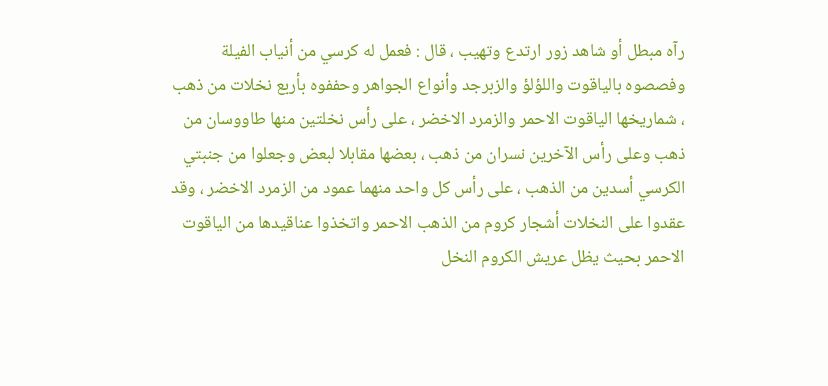رآه مبطل أو شاهد زور ارتدع وتهيب ، قال : فعمل له كرسي من أنياب الفيلة وفصصوه بالياقوت واللؤلؤ والزبرجد وأنواع الجواهر وحففوه بأربع نخلات من ذهب ، شماريخها الياقوت الاحمر والزمرد الاخضر ، على رأس نخلتين منها طاووسان من ذهب وعلى رأس الآخرين نسران من ذهب ، بعضها مقابلا لبعض وجعلوا من جنبتي الكرسي أسدين من الذهب ، على رأس كل واحد منهما عمود من الزمرد الاخضر ، وقد عقدوا على النخلات أشجار كروم من الذهب الاحمر واتخذوا عناقيدها من الياقوت الاحمر بحيث يظل عريش الكروم النخل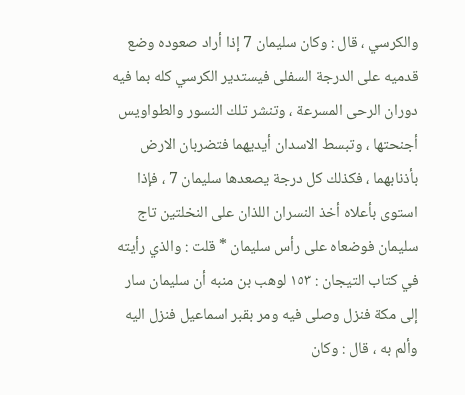والكرسي ، قال : وكان سليمان 7 إذا أراد صعوده وضع قدميه على الدرجة السفلى فيستدير الكرسي كله بما فيه دوران الرحى المسرعة ، وتنشر تلك النسور والطواويس أجنحتها ، وتبسط الاسدان أيديهما فتضربان الارض بأذنابهما ، فكذلك كل درجة يصعدها سليمان 7 ، فإذا استوى بأعلاه أخذ النسران اللذان على النخلتين تاج سليمان فوضعاه على رأس سليمان * قلت : والذي رأيته في كتاب التيجان : ١٥٣ لوهب بن منبه أن سليمان سار إلى مكة فنزل وصلى فيه ومر بقبر اسماعيل فنزل اليه وألم به ، قال : وكان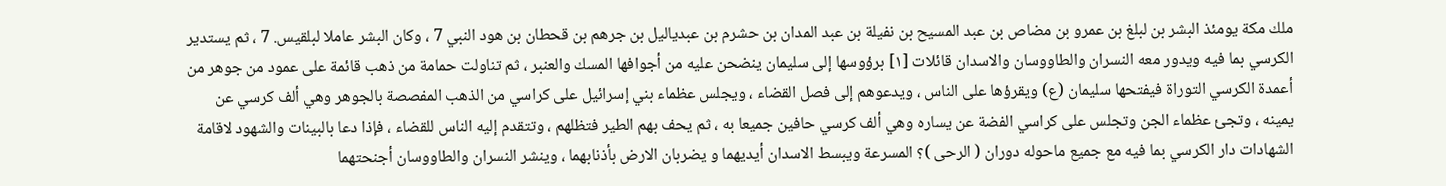ملك مكة يومئذ البشر بن لبلغ بن عمرو بن مضاص بن عبد المسيح بن نفيلة بن عبد المدان بن حشرم بن عبدياليل بن جرهم بن قحطان بن هود النبي 7 ، وكان البشر عاملا لبلقيس. 7 ، ثم يستدير الكرسي بما فيه ويدور معه النسران والطاووسان والاسدان قائلات [١] برؤوسها إلى سليمان ينضحن عليه من أجوافها المسك والعنبر ، ثم تناولت حمامة من ذهب قائمة على عمود من جوهر من أعمدة الكرسي التوراة فيفتحها سليمان (ع) ويقرؤها على الناس ، ويدعوهم إلى فصل القضاء ، ويجلس عظماء بني إسرائيل على كراسي من الذهب المفصصة بالجوهر وهي ألف كرسي عن يمينه ، وتجئ عظماء الجن وتجلس على كراسي الفضة عن يساره وهي ألف كرسي حافين جميعا به ، ثم يحف بهم الطير فتظلهم ، وتتقدم إليه الناس للقضاء ، فإذا دعا بالبينات والشهود لاقامة الشهادات دار الكرسي بما فيه مع جميع ماحوله دوران ( الرحى )؟ المسرعة ويبسط الاسدان أيديهما و يضربان الارض بأذنابهما ، وينشر النسران والطاووسان أجنحتهما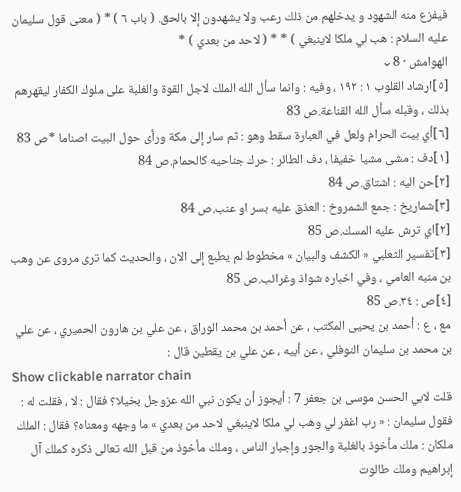فيفزع منه الشهود و يدخلهم من ذلك رعب ولا يشهدون إلا بالحق. ( باب ٦ ) * ( معنى قول سليمان عليه السلام : هب لي ملكا لاينبغي ) * * ( لاحد من بعدي ) *
الهوامش · 8⌄
[٥]ارشاد القلوب ١ : ١٩٢ ، وفيه : وانما سأل الله الملك لاجل القوة والغلبة على ملوك الكفار ليقهرهم بذلك ، وقبله سأل الله القناعة.ص 83
[٦]أي بيت الحرام ولعل في العبارة سقط وهو : ثم سار إلى مكة ورأى حول البيت اصناما *ص 83
[١]دف : مشى مشيا خفيفا ، دف الطائر : حرك جناحيه كالحمام.ص 84
[٢]حن اليه : اشتاق.ص 84
[٣]شماريخ : جمع الشمروخ : العذق عليه بسر او عنب.ص 84
[٢]اي ترش عليه المسك.ص 85
[٣]تفسير الثعلبي « الكشف والبيان » مخطوط لم يطبع إلى الان ، والحديث كما ترى مروى عن وهب بن منبه العامي ، وفي اخباره شواذ وغرائب.ص 85
[٤]ص : ٣٤.ص 85
مع ، ع : أحمد بن يحيى المكتب ، عن أحمد بن محمد الوراق ، عن علي بن هارون الحميري ، عن علي بن محمد بن سليمان النوفلي ، عن أبيه ، عن علي بن يقطين قال :
Show clickable narrator chain
قلت لابي الحسن موسى بن جعفر 7 : أيجوز أن يكون نبي الله عزوجل بخيلا؟ فقال : لا ، فقلت له : فقول سليمان : « رب اغفر لي وهب لي ملكا لاينبغي لاحد من بعدي » ما وجهه ومعناه؟ فقال : الملك ملكان : ملك مأخوذ بالغلبة والجور وإجبار الناس ، وملك مأخوذ من قبل الله تعالى ذكره كملك آل إبراهيم وملك طالوت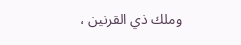وملك ذي القرنين ،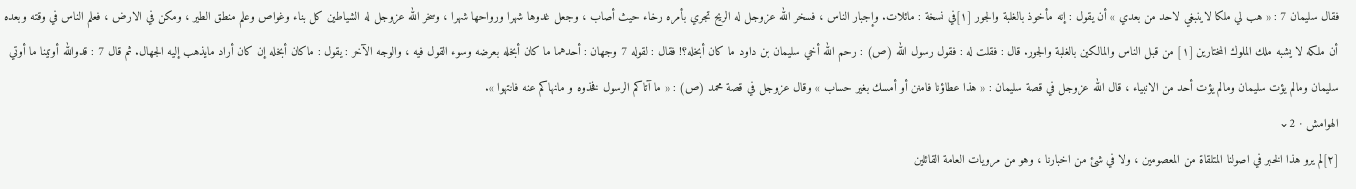فقال سليمان 7 : « هب لي ملكا لاينبغي لاحد من بعدي » أن يقول : إنه مأخوذ بالغلبة والجور [١]في نسخة : مائلات. وإجبار الناس ، فسخر الله عزوجل له الريح تجري بأمره رخاء حيث أصاب ، وجعل غدوها شهرا ورواحها شهرا ، وسخر الله عزوجل له الشياطين كل بناء وغواص وعلم منطق الطير ، ومكن في الارض ، فعلم الناس في وقته وبعده أن ملكه لا يشبه ملك الملوك المختارين [١] من قبل الناس والمالكين بالغلبة والجور. قال : فقلت له : فقول رسول الله (ص) : رحم الله أخي سليمان بن داود ما كان أبخله؟! فقال : لقوله 7 وجهان : أحدهما ما كان أبخله بعرضه وسوء القول فيه ، والوجه الآخر : يقول : ماكان أبخله إن كان أراد مايذهب إليه الجهال. ثم قال 7 : قدوالله أوتينا ما أوتي سليمان ومالم يؤت سليمان ومالم يؤت أحد من الانبياء ، قال الله عزوجل في قصة سليمان : « هذا عطاؤنا فامنن أو أمسك بغير حساب » وقال عزوجل في قصة محمد (ص) : « ما آتاكم الرسول فخذوه و مانهاكم عنه فانتهوا ».
الهوامش · 2⌄
[٢]لم يرو هذا الخبر في اصولنا المتلقاة من المعصومين ، ولا في شئ من اخبارنا ، وهو من مرويات العامة القائلين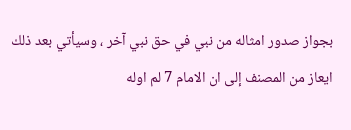بجواز صدور امثاله من نبي في حق نبي آخر ، وسيأتي بعد ذلك ايعاز من المصنف إلى ان الامام 7 لم اوله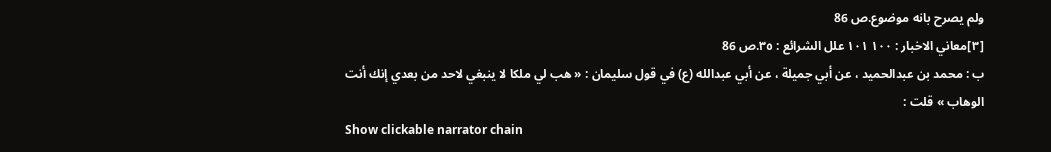ولم يصرح بانه موضوع.ص 86
[٣]معاني الاخبار : ١٠٠ ١٠١ علل الشرائع : ٣٥.ص 86
ب : محمد بن عبدالحميد ، عن أبي جميلة ، عن أبي عبدالله (ع) في قول سليمان : « هب لي ملكا لا ينبغي لاحد من بعدي إنك أنت الوهاب » قلت :
Show clickable narrator chain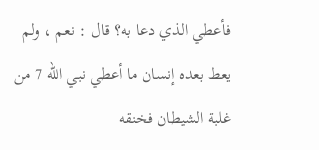فأعطي الذي دعا به؟ قال : نعم ، ولم يعط بعده إنسان ما أعطي نبي الله 7 من غلبة الشيطان فخنقه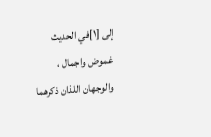إلى [١]في الحديث غموض واجمال ، والوجهان اللذان ذكرهما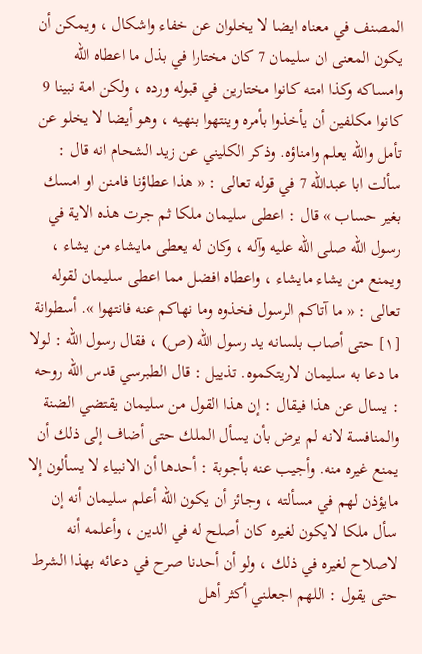المصنف في معناه ايضا لا يخلوان عن خفاء واشكال ، ويمكن أن يكون المعنى ان سليمان 7 كان مختارا في بذل ما اعطاه الله وامساكه وكذا امته كانوا مختارين في قبوله ورده ، ولكن امة نبينا 9 كانوا مكلفين أن يأخذوا بأمره وينتهوا بنهيه ، وهو أيضا لا يخلو عن تأمل والله يعلم وامناؤه. وذكر الكليني عن زيد الشحام انه قال : سألت ابا عبدالله 7 في قوله تعالى : « هذا عطاؤنا فامنن او امسك بغير حساب » قال : اعطى سليمان ملكا ثم جرت هذه الاية في رسول الله صلى الله عليه وآله ، وكان له يعطى مايشاء من يشاء ، ويمنع من يشاء مايشاء ، واعطاه افضل مما اعطى سليمان لقوله تعالى : « ما آتاكم الرسول فخذوه وما نهاكم عنه فانتهوا ». أسطوانة [١] حتى أصاب بلسانه يد رسول الله (ص) ، فقال رسول الله : لولا ما دعا به سليمان لاريتكموه. تذييل : قال الطبرسي قدس الله روحه : يسال عن هذا فيقال : إن هذا القول من سليمان يقتضي الضنة والمنافسة لانه لم يرض بأن يسأل الملك حتى أضاف إلى ذلك أن يمنع غيره منه. وأجيب عنه بأجوبة : أحدها أن الانبياء لا يسألون إلا مايؤذن لهم في مسألته ، وجائز أن يكون الله أعلم سليمان أنه إن سأل ملكا لايكون لغيره كان أصلح له في الدين ، وأعلمه أنه لاصلاح لغيره في ذلك ، ولو أن أحدنا صرح في دعائه بهذا الشرط حتى يقول : اللهم اجعلني أكثر أهل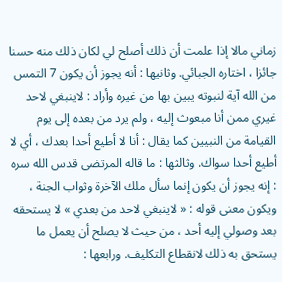زماني مالا إذا علمت أن ذلك أصلح لي لكان ذلك منه حسنا جائزا ، اختاره الجبائي. وثانيها : أنه يجوز أن يكون 7 التمس من الله آية لنبوته يبين بها من غيره وأراد : لاينبغي لاحد غيري ممن أنا مبعوث إليه ، ولم يرد من بعده إلى يوم القيامة من النبيين كما يقال : أنا لا أطيع أحدا بعدك ، أي لا أطيع أحدا سواك. وثالثها : ما قاله المرتضى قدس الله سره : إنه يجوز أن يكون إنما سأل ملك الآخرة وثواب الجنة ، ويكون معنى قوله : « لاينبغي لاحد من بعدي » لا يستحقه بعد وصولي إليه أحد ، من حيث لا يصلح أن يعمل ما يستحق به ذلك لانقطاع التكليف. ورابعها :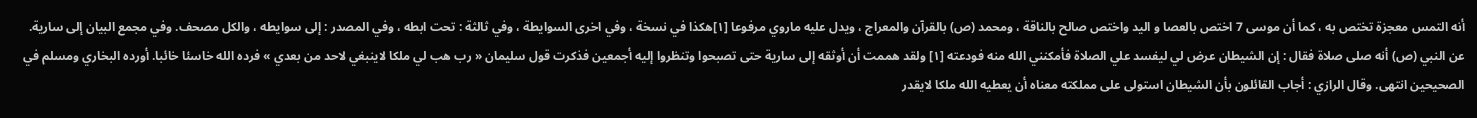أنه التمس معجزة تختص به ، كما أن موسى 7 اختص بالعصا و اليد واختص صالح بالناقة ، ومحمد (ص) بالقرآن والمعراج ، ويدل عليه ماروي مرفوعا [١]هكذا في نسخة ، وفي اخرى السوايطة ، وفي ثالثة : تحت ابطه ، وفي المصدر : إلى سوايطه ، والكل مصحف. وفي مجمع البيان إلى سارية. عن النبي (ص) أنه صلى صلاة فقال : إن الشيطان عرض لي ليفسد علي الصلاة فأمكنني الله منه فودعته [١] ولقد هممت أن أوثقه إلى سارية حتى تصبحوا وتنظروا إليه أجمعين فذكرت قول سليمان « رب هب لي ملكا لاينبغي لاحد من بعدي » فرده الله خاسئا خائبا. أورده البخاري ومسلم في الصحيحين انتهى. وقال الرازي : أجاب القائلون بأن الشيطان استولى على مملكته معناه أن يعطيه الله ملكا لايقدر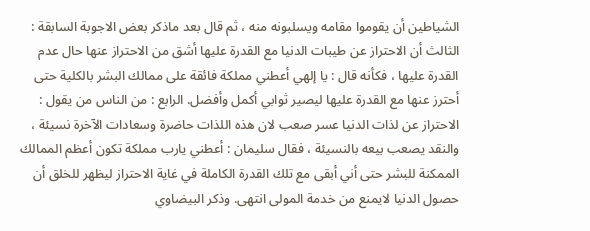الشياطين أن يقوموا مقامه ويسلبونه منه ، ثم قال بعد ماذكر بعض الاجوبة السابقة : الثالث أن الاحتراز عن طيبات الدنيا مع القدرة عليها أشق من الاحتراز عنها حال عدم القدرة عليها ، فكأنه قال : يا إلهي أعطني مملكة فائقة على ممالك البشر بالكلية حتى أحترز عنها مع القدرة عليها ليصير ثوابي أكمل وأفضل. الرابع : من الناس من يقول : الاحتراز عن لذات الدنيا عسر صعب لان هذه اللذات حاضرة وسعادات الآخرة نسيئة ، والنقد يصعب بيعه بالنسيئة ، فقال سليمان : أعطني يارب مملكة تكون أعظم الممالك الممكنة للبشر حتى أني أبقى مع تلك القدرة الكاملة في غاية الاحتراز ليظهر للخلق أن حصول الدنيا لايمنع من خدمة المولى انتهى. وذكر البيضاوي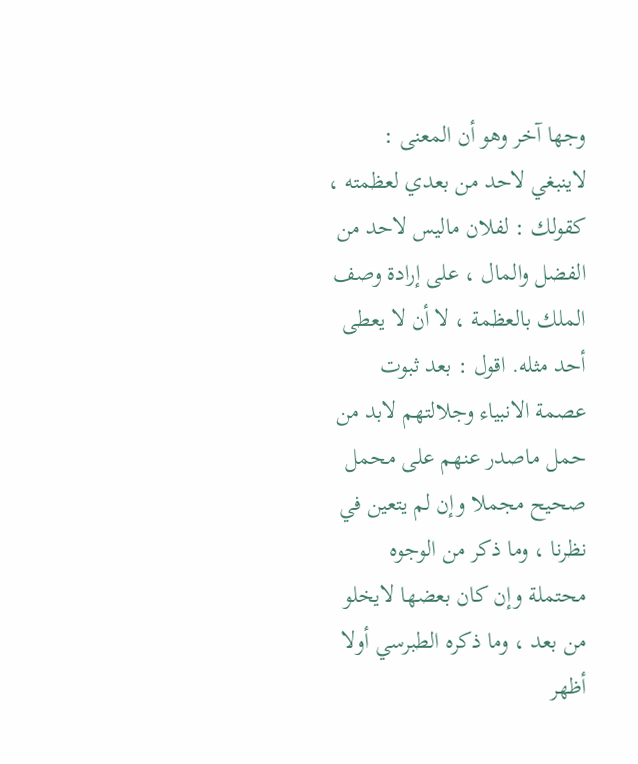وجها آخر وهو أن المعنى : لاينبغي لاحد من بعدي لعظمته ، كقولك : لفلان ماليس لاحد من الفضل والمال ، على إرادة وصف الملك بالعظمة ، لا أن لا يعطى أحد مثله. اقول : بعد ثبوت عصمة الانبياء وجلالتهم لابد من حمل ماصدر عنهم على محمل صحيح مجملا وإن لم يتعين في نظرنا ، وما ذكر من الوجوه محتملة وإن كان بعضها لايخلو من بعد ، وما ذكره الطبرسي أولا أظهر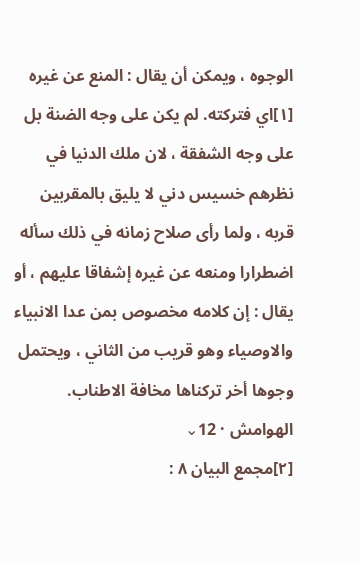الوجوه ، ويمكن أن يقال : المنع عن غيره [١]اي فتركته. لم يكن على وجه الضنة بل على وجه الشفقة ، لان ملك الدنيا في نظرهم خسيس دني لا يليق بالمقربين قربه ، ولما رأى صلاح زمانه في ذلك سأله اضطرارا ومنعه عن غيره إشفاقا عليهم ، أو يقال : إن كلامه مخصوص بمن عدا الانبياء والاوصياء وهو قريب من الثاني ، ويحتمل وجوها أخر تركناها مخافة الاطناب.
الهوامش · 12⌄
[٢]مجمع البيان ٨ :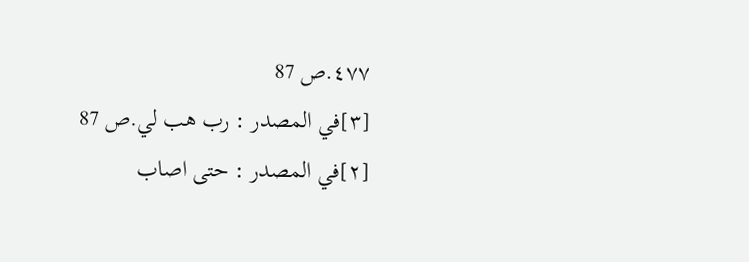٤٧٧.ص 87
[٣]في المصدر : رب هب لي.ص 87
[٢]في المصدر : حتى اصاب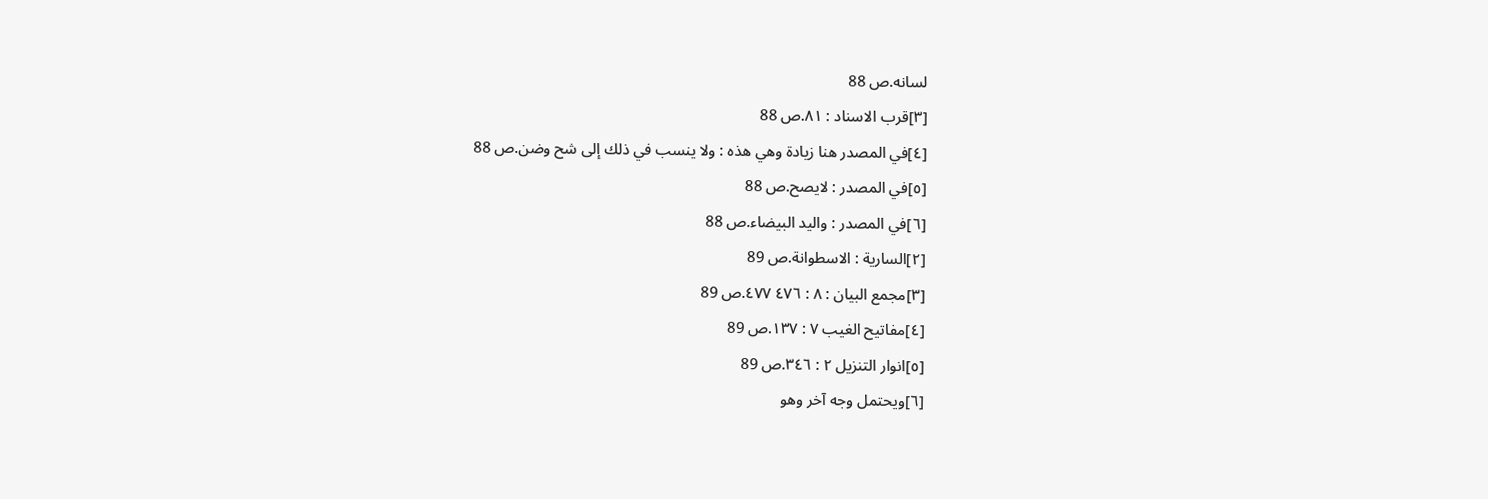لسانه.ص 88
[٣]قرب الاسناد : ٨١.ص 88
[٤]في المصدر هنا زيادة وهي هذه : ولا ينسب في ذلك إلى شح وضن.ص 88
[٥]في المصدر : لايصح.ص 88
[٦]في المصدر : واليد البيضاء.ص 88
[٢]السارية : الاسطوانة.ص 89
[٣]مجمع البيان : ٨ : ٤٧٦ ٤٧٧.ص 89
[٤]مفاتيح الغيب ٧ : ١٣٧.ص 89
[٥]انوار التنزيل ٢ : ٣٤٦.ص 89
[٦]ويحتمل وجه آخر وهو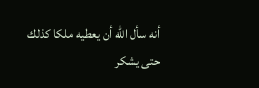أنه سأل الله أن يعطيه ملكا كذلك حتى يشكر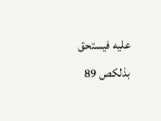عليه فيستحق بذلكص 89